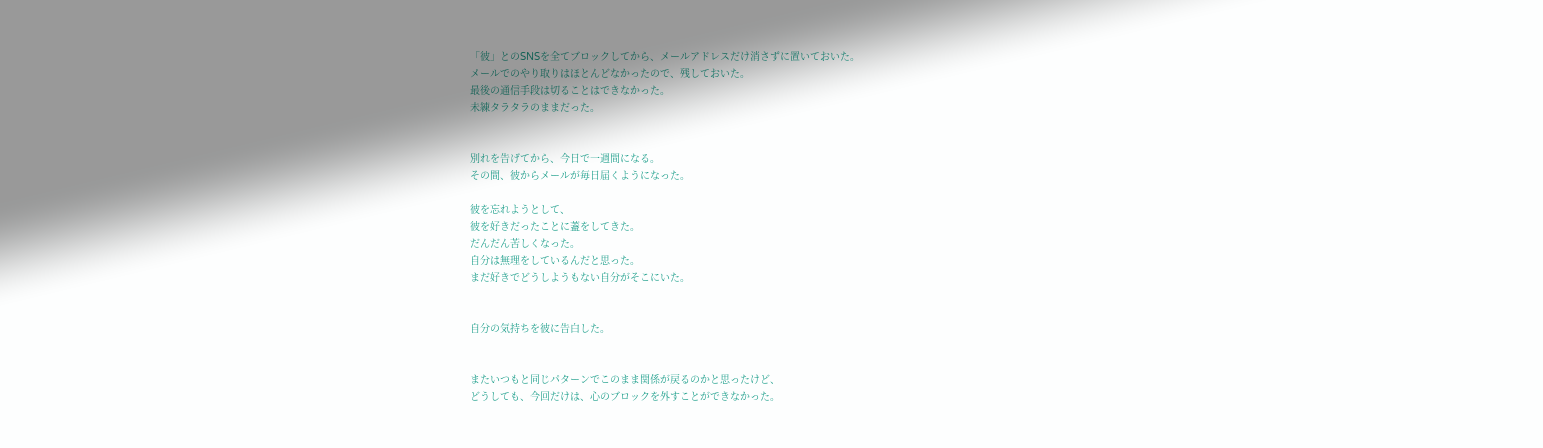「彼」とのSNSを全てブロックしてから、メールアドレスだけ消さずに置いておいた。
メールでのやり取りはほとんどなかったので、残しておいた。
最後の通信手段は切ることはできなかった。
未練タラタラのままだった。


別れを告げてから、今日で一週間になる。
その間、彼からメールが毎日届くようになった。

彼を忘れようとして、
彼を好きだったことに蓋をしてきた。
だんだん苦しくなった。
自分は無理をしているんだと思った。
まだ好きでどうしようもない自分がそこにいた。


自分の気持ちを彼に告白した。


またいつもと同じパターンでこのまま関係が戻るのかと思ったけど、
どうしても、今回だけは、心のブロックを外すことができなかった。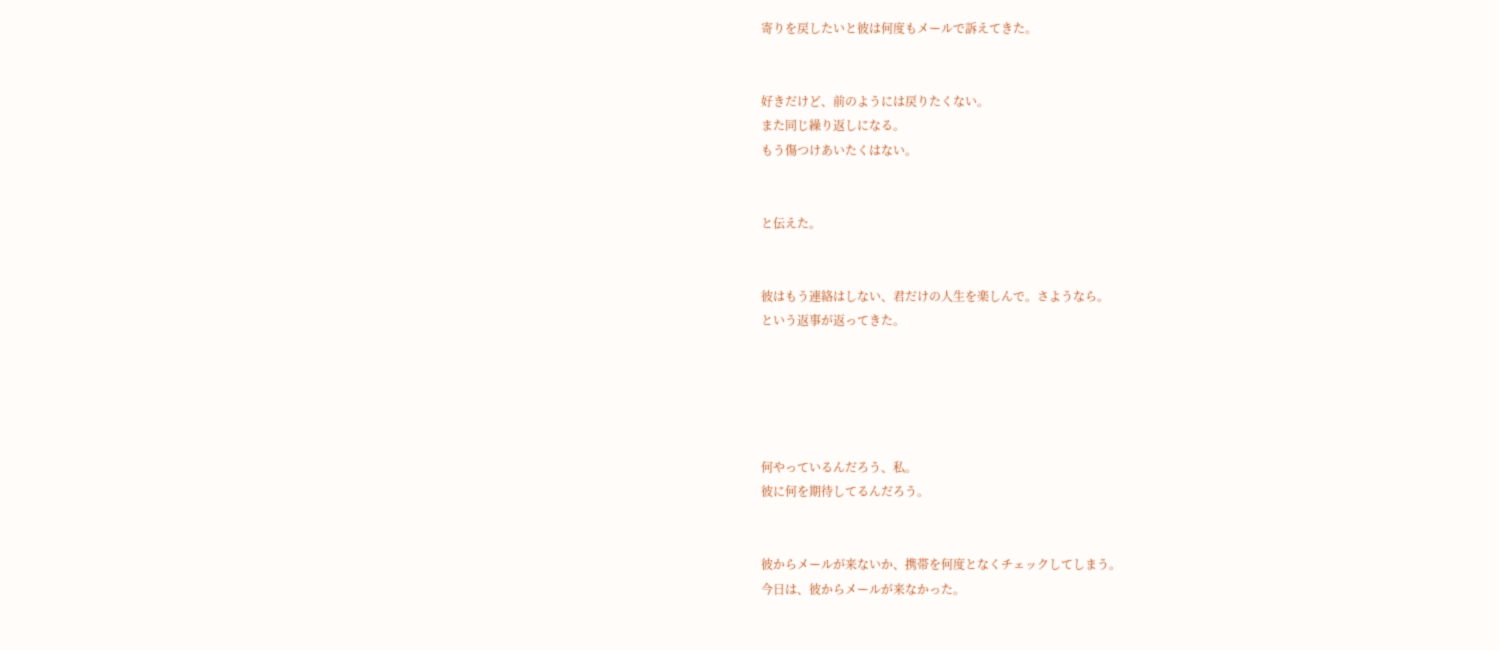寄りを戻したいと彼は何度もメールで訴えてきた。


好きだけど、前のようには戻りたくない。
また同じ繰り返しになる。
もう傷つけあいたくはない。


と伝えた。


彼はもう連絡はしない、君だけの人生を楽しんで。さようなら。
という返事が返ってきた。





何やっているんだろう、私。
彼に何を期待してるんだろう。


彼からメールが来ないか、携帯を何度となくチェックしてしまう。
今日は、彼からメールが来なかった。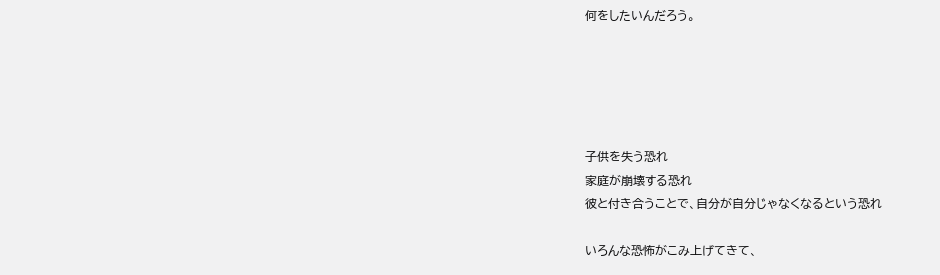何をしたいんだろう。





子供を失う恐れ
家庭が崩壊する恐れ
彼と付き合うことで、自分が自分じゃなくなるという恐れ

いろんな恐怖がこみ上げてきて、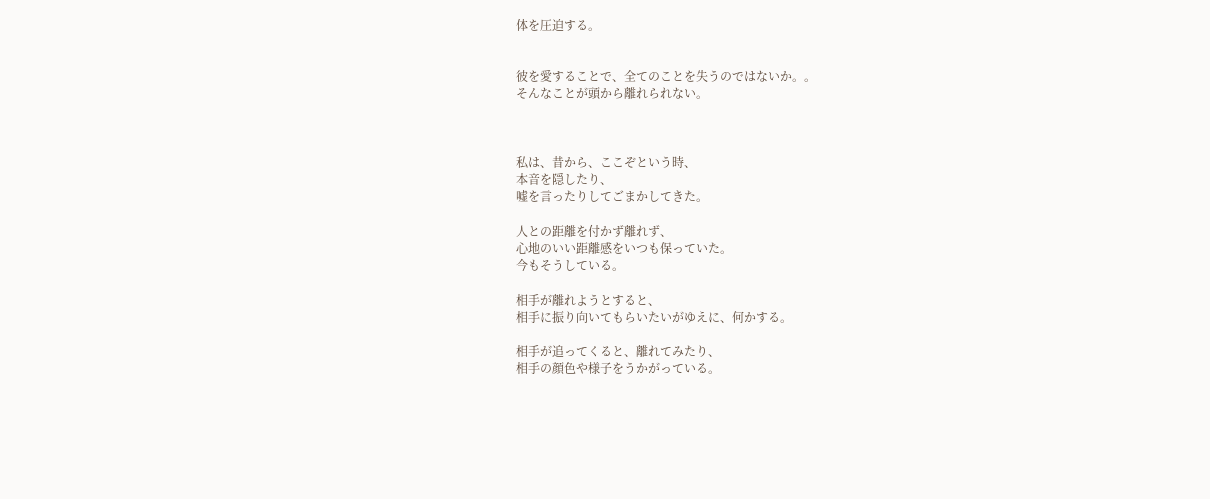体を圧迫する。


彼を愛することで、全てのことを失うのではないか。。
そんなことが頭から離れられない。



私は、昔から、ここぞという時、
本音を隠したり、
嘘を言ったりしてごまかしてきた。

人との距離を付かず離れず、
心地のいい距離感をいつも保っていた。
今もそうしている。

相手が離れようとすると、
相手に振り向いてもらいたいがゆえに、何かする。

相手が追ってくると、離れてみたり、
相手の顔色や様子をうかがっている。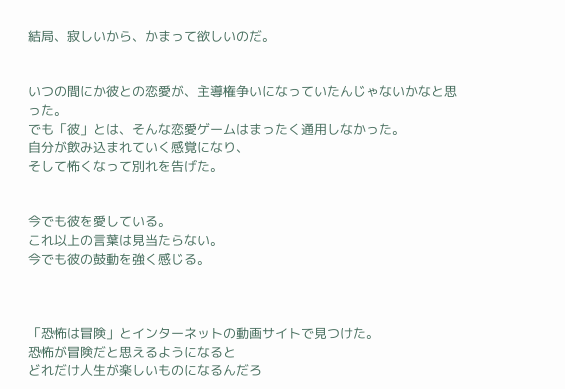結局、寂しいから、かまって欲しいのだ。


いつの間にか彼との恋愛が、主導権争いになっていたんじゃないかなと思った。
でも「彼」とは、そんな恋愛ゲームはまったく通用しなかった。
自分が飲み込まれていく感覚になり、
そして怖くなって別れを告げた。


今でも彼を愛している。
これ以上の言葉は見当たらない。
今でも彼の鼓動を強く感じる。



「恐怖は冒険」とインターネットの動画サイトで見つけた。
恐怖が冒険だと思えるようになると
どれだけ人生が楽しいものになるんだろ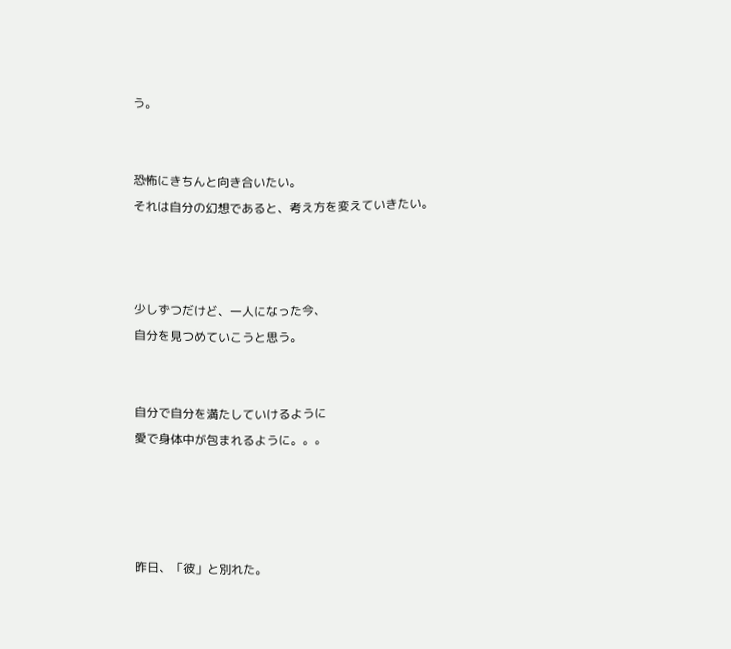う。


恐怖にきちんと向き合いたい。
それは自分の幻想であると、考え方を変えていきたい。



少しずつだけど、一人になった今、
自分を見つめていこうと思う。


自分で自分を満たしていけるように
愛で身体中が包まれるように。。。




昨日、「彼」と別れた。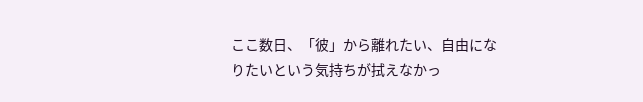ここ数日、「彼」から離れたい、自由になりたいという気持ちが拭えなかっ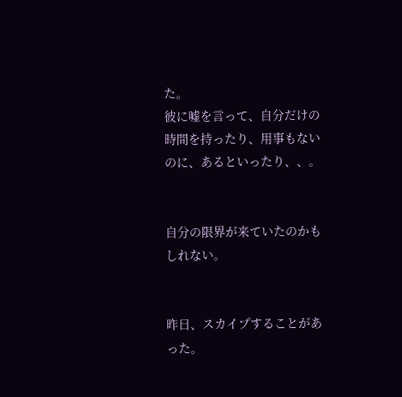た。
彼に嘘を言って、自分だけの時間を持ったり、用事もないのに、あるといったり、、。


自分の限界が来ていたのかもしれない。


昨日、スカイプすることがあった。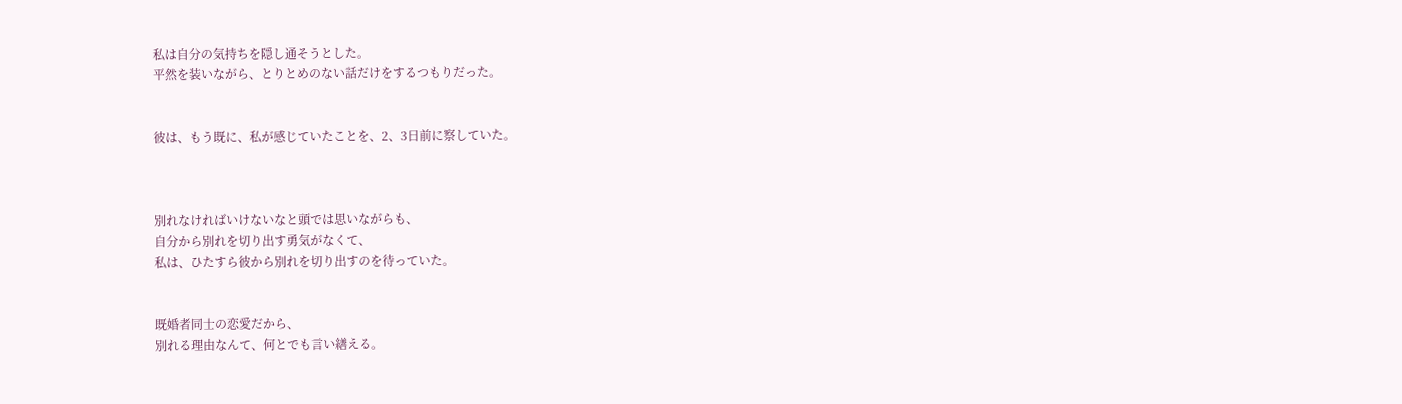私は自分の気持ちを隠し通そうとした。
平然を装いながら、とりとめのない話だけをするつもりだった。


彼は、もう既に、私が感じていたことを、2、3日前に察していた。



別れなければいけないなと頭では思いながらも、
自分から別れを切り出す勇気がなくて、
私は、ひたすら彼から別れを切り出すのを待っていた。


既婚者同士の恋愛だから、
別れる理由なんて、何とでも言い繕える。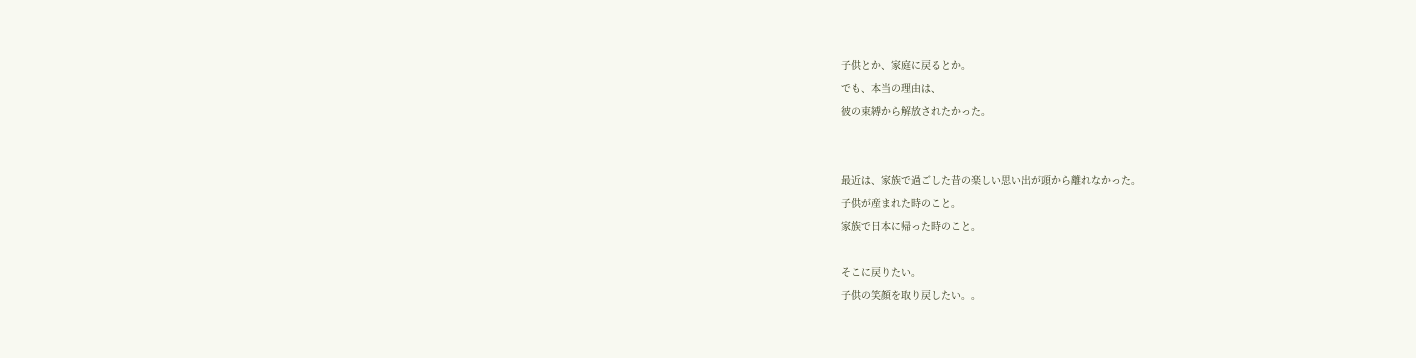子供とか、家庭に戻るとか。
でも、本当の理由は、
彼の束縛から解放されたかった。


最近は、家族で過ごした昔の楽しい思い出が頭から離れなかった。
子供が産まれた時のこと。
家族で日本に帰った時のこと。

そこに戻りたい。
子供の笑顔を取り戻したい。。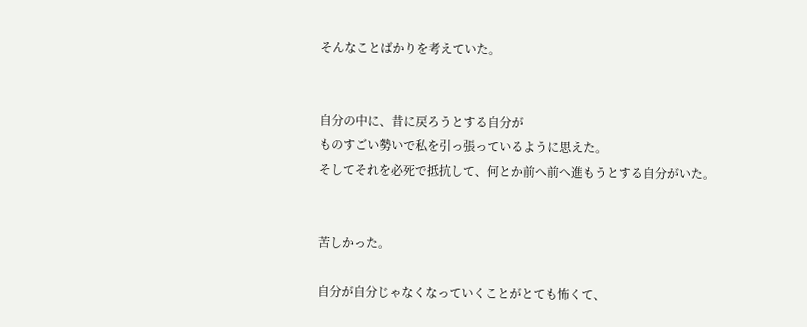そんなことばかりを考えていた。


自分の中に、昔に戻ろうとする自分が
ものすごい勢いで私を引っ張っているように思えた。
そしてそれを必死で抵抗して、何とか前へ前へ進もうとする自分がいた。


苦しかった。

自分が自分じゃなくなっていくことがとても怖くて、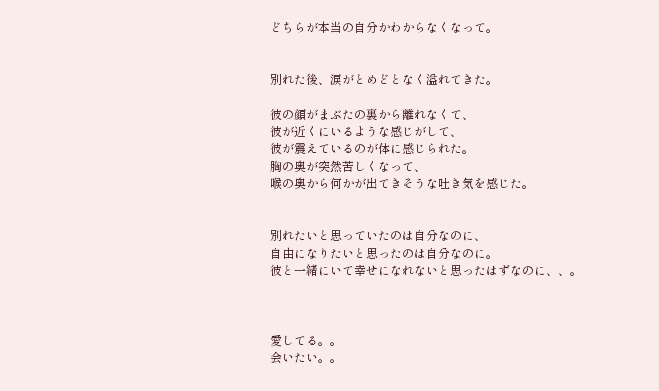どちらが本当の自分かわからなくなって。


別れた後、涙がとめどとなく溢れてきた。

彼の顔がまぶたの裏から離れなくて、
彼が近くにいるような感じがして、
彼が震えているのが体に感じられた。
胸の奥が突然苦しくなって、
喉の奥から何かが出てきそうな吐き気を感じた。


別れたいと思っていたのは自分なのに、
自由になりたいと思ったのは自分なのに。
彼と一緒にいて幸せになれないと思ったはずなのに、、。



愛してる。。
会いたい。。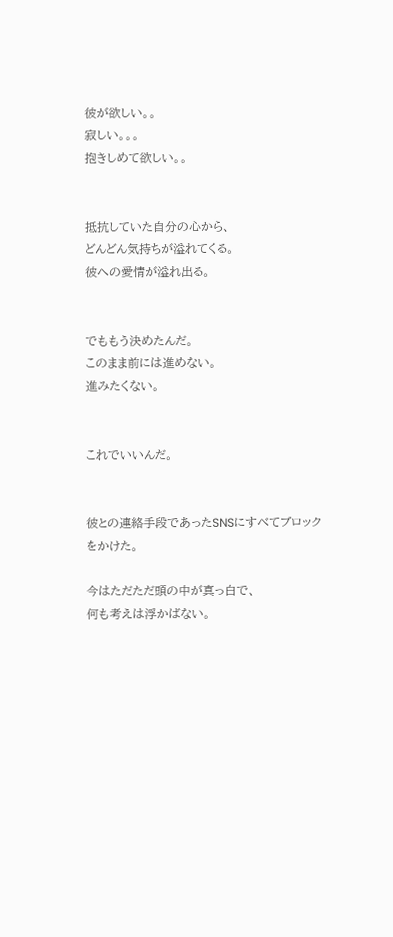彼が欲しい。。
寂しい。。。
抱きしめて欲しい。。


抵抗していた自分の心から、
どんどん気持ちが溢れてくる。
彼への愛情が溢れ出る。


でももう決めたんだ。
このまま前には進めない。
進みたくない。


これでいいんだ。


彼との連絡手段であったSNSにすべてブロックをかけた。

今はただただ頭の中が真っ白で、
何も考えは浮かばない。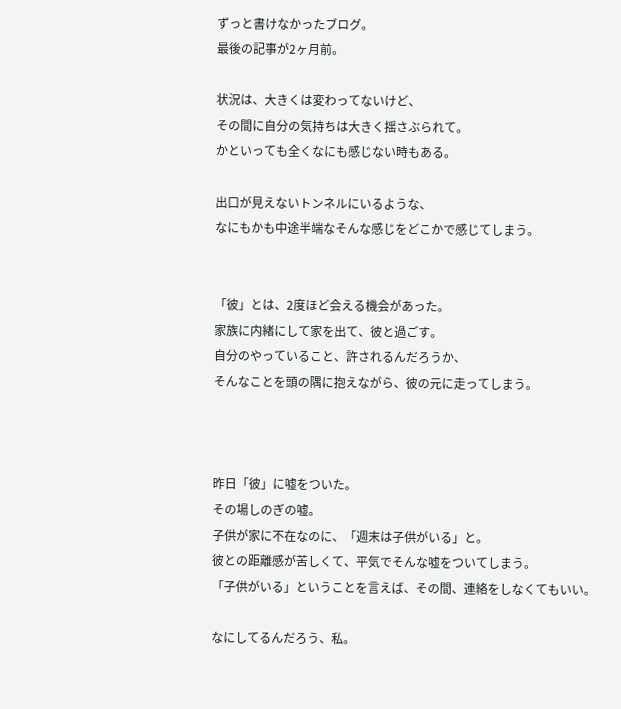ずっと書けなかったブログ。
最後の記事が2ヶ月前。

状況は、大きくは変わってないけど、
その間に自分の気持ちは大きく揺さぶられて。
かといっても全くなにも感じない時もある。

出口が見えないトンネルにいるような、
なにもかも中途半端なそんな感じをどこかで感じてしまう。


「彼」とは、2度ほど会える機会があった。
家族に内緒にして家を出て、彼と過ごす。
自分のやっていること、許されるんだろうか、
そんなことを頭の隅に抱えながら、彼の元に走ってしまう。



昨日「彼」に嘘をついた。
その場しのぎの嘘。
子供が家に不在なのに、「週末は子供がいる」と。
彼との距離感が苦しくて、平気でそんな嘘をついてしまう。
「子供がいる」ということを言えば、その間、連絡をしなくてもいい。

なにしてるんだろう、私。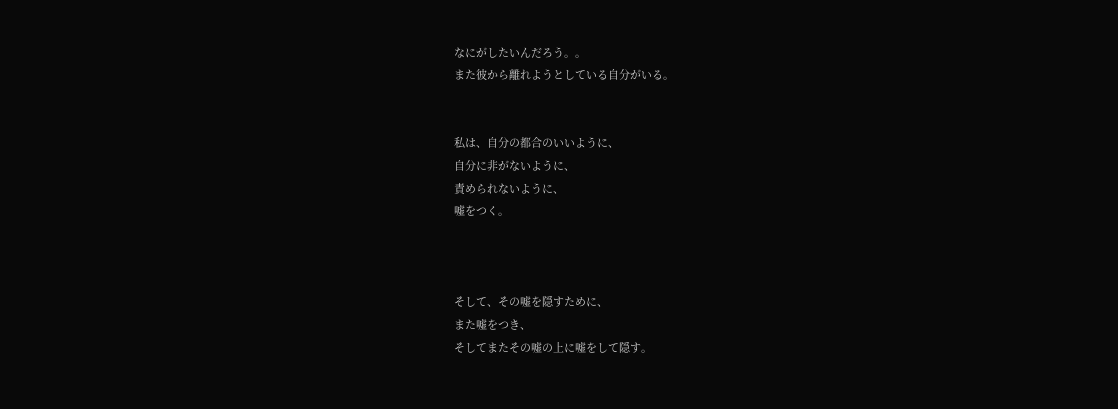なにがしたいんだろう。。
また彼から離れようとしている自分がいる。


私は、自分の都合のいいように、
自分に非がないように、
責められないように、
嘘をつく。



そして、その嘘を隠すために、
また嘘をつき、
そしてまたその嘘の上に嘘をして隠す。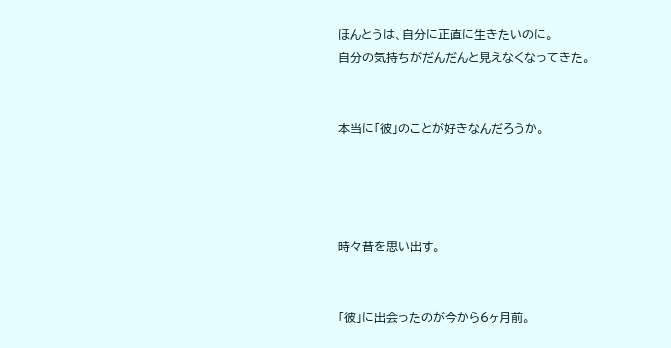ほんとうは、自分に正直に生きたいのに。
自分の気持ちがだんだんと見えなくなってきた。


本当に「彼」のことが好きなんだろうか。




時々昔を思い出す。


「彼」に出会ったのが今から6ヶ月前。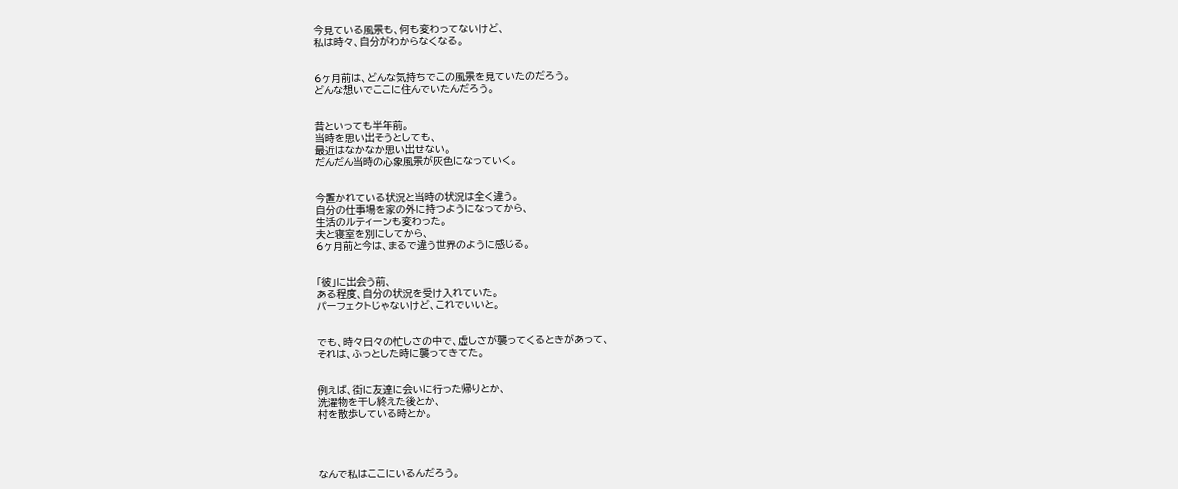今見ている風景も、何も変わってないけど、
私は時々、自分がわからなくなる。


6ヶ月前は、どんな気持ちでこの風景を見ていたのだろう。
どんな想いでここに住んでいたんだろう。


昔といっても半年前。
当時を思い出そうとしても、
最近はなかなか思い出せない。
だんだん当時の心象風景が灰色になっていく。


今置かれている状況と当時の状況は全く違う。
自分の仕事場を家の外に持つようになってから、
生活のルティーンも変わった。
夫と寝室を別にしてから、
6ヶ月前と今は、まるで違う世界のように感じる。


「彼」に出会う前、
ある程度、自分の状況を受け入れていた。
パーフェクトじゃないけど、これでいいと。


でも、時々日々の忙しさの中で、虚しさが襲ってくるときがあって、
それは、ふっとした時に襲ってきてた。


例えば、街に友達に会いに行った帰りとか、
洗濯物を干し終えた後とか、
村を散歩している時とか。




なんで私はここにいるんだろう。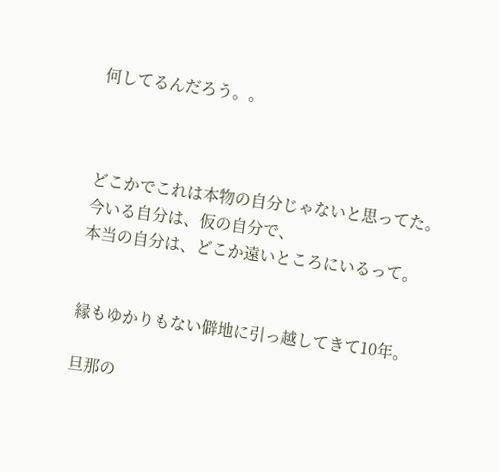何してるんだろう。。



どこかでこれは本物の自分じゃないと思ってた。
今いる自分は、仮の自分で、
本当の自分は、どこか遠いところにいるって。


縁もゆかりもない僻地に引っ越してきて10年。

旦那の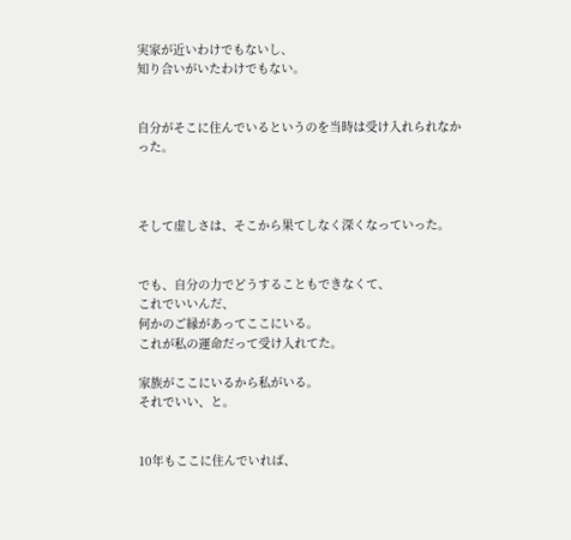実家が近いわけでもないし、
知り合いがいたわけでもない。


自分がそこに住んでいるというのを当時は受け入れられなかった。



そして虚しさは、そこから果てしなく深くなっていった。


でも、自分の力でどうすることもできなくて、
これでいいんだ、
何かのご縁があってここにいる。
これが私の運命だって受け入れてた。

家族がここにいるから私がいる。
それでいい、と。


10年もここに住んでいれば、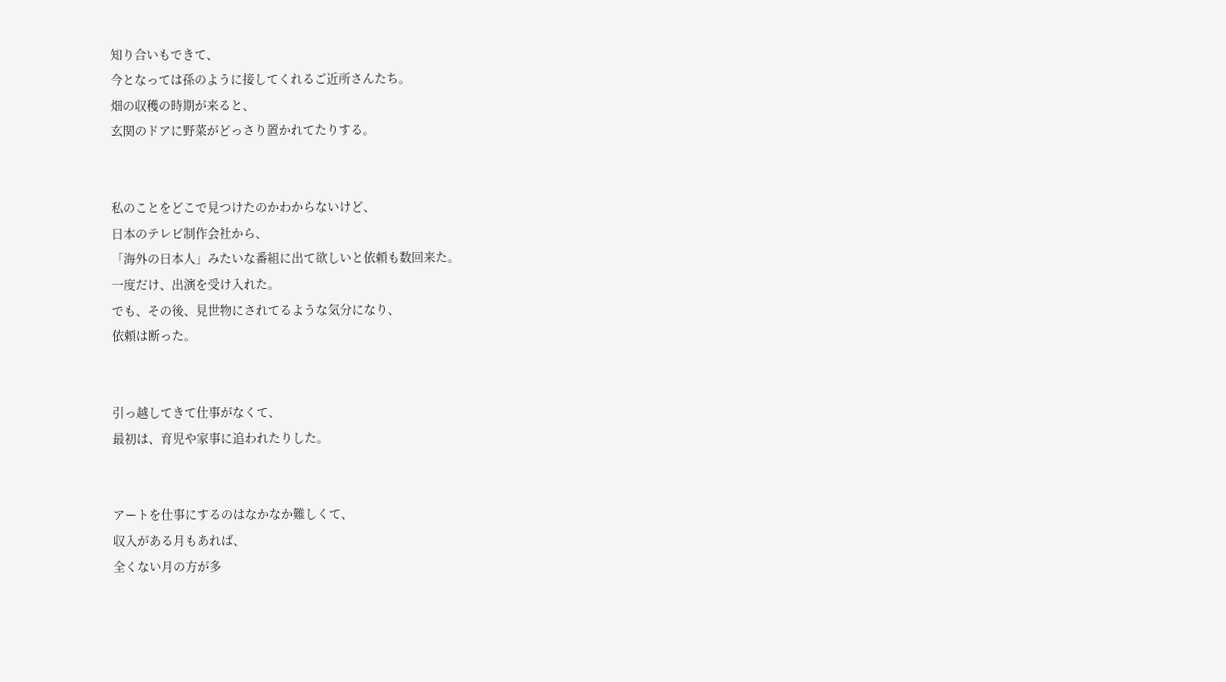知り合いもできて、
今となっては孫のように接してくれるご近所さんたち。
畑の収穫の時期が来ると、
玄関のドアに野菜がどっさり置かれてたりする。


私のことをどこで見つけたのかわからないけど、
日本のテレビ制作会社から、
「海外の日本人」みたいな番組に出て欲しいと依頼も数回来た。
一度だけ、出演を受け入れた。
でも、その後、見世物にされてるような気分になり、
依頼は断った。


引っ越してきて仕事がなくて、
最初は、育児や家事に追われたりした。


アートを仕事にするのはなかなか難しくて、
収入がある月もあれば、
全くない月の方が多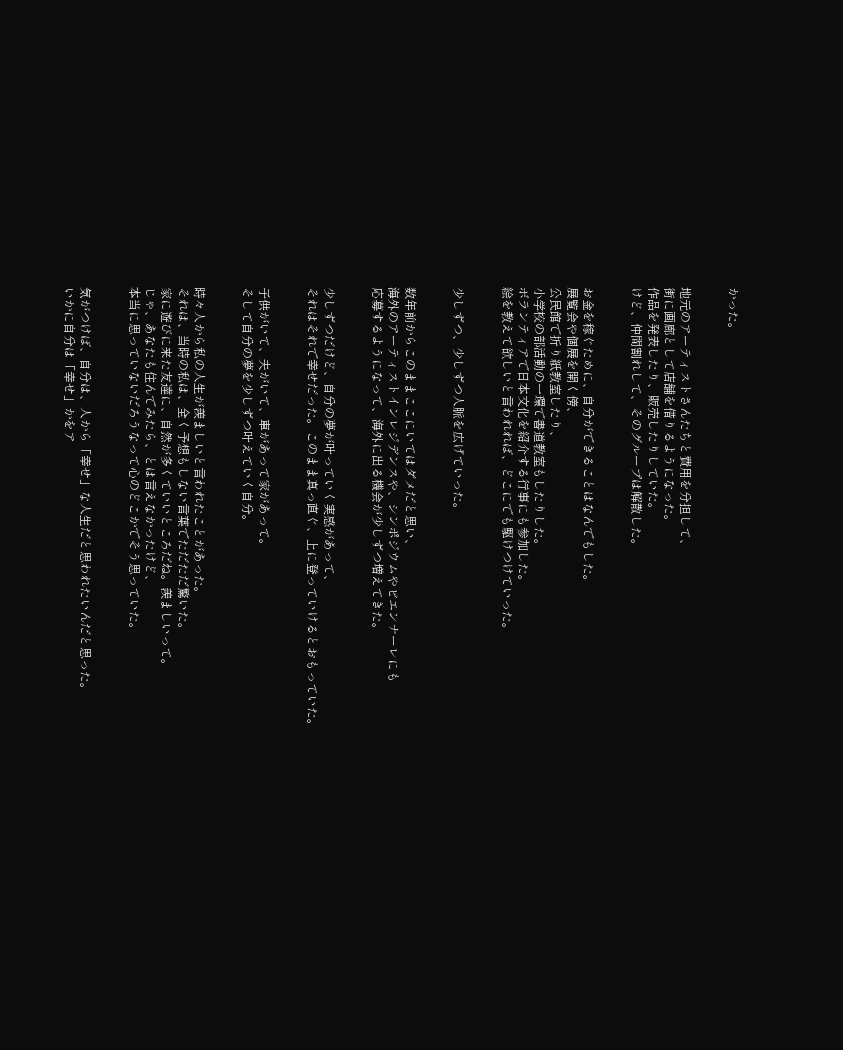かった。


地元のアーティストさんたちと費用を分担して、
街に画廊として店舗を借りるようになった。
作品を発表したり、販売したりしていた。
けど、仲間割れして、そのグループは解散した。


お金を稼ぐために、自分ができることはなんでもした。
展覧会や個展を開く傍、
公民館で折り紙教室したり、
小学校の部活動の一環で書道教室もしたりした。
ボランティアで日本文化を紹介する行事にも参加した。
絵を教えて欲しいと言われれば、どこにでも駆けつけていった。


少しずつ、少しずつ人脈を広げていった。


数年前からこのままここにいてはダメだと思い、
海外のアーティストインレジデンスや、シンポジウムやビエンナーレにも
応募するようになって、海外に出る機会が少しずつ増えてきた。


少しずつだけど、自分の夢が叶っていく実感があって、
それはそれで幸せだった。このまま真っ直ぐ、上に登っていけるとおもっていた。


子供がいて、夫がいて、車があって家があって。
そして自分の夢を少しずつ叶えていく自分。


時々人から私の人生が羨ましいと言われたことがあった。
それは、当時の私は、全く予想もしない言葉でただただ驚いた。
家に遊びに来た友達に、自然が多くていいところだね。羨ましいって。
じゃ、あなたも住んでみたら、とは言えなかったけど、
本当に思っていないだろうなって心のどこかでそう思っていた。


気がつけば、自分は、人から「幸せ」な人生だと思われたいんだと思った。
いかに自分は「幸せ」かをア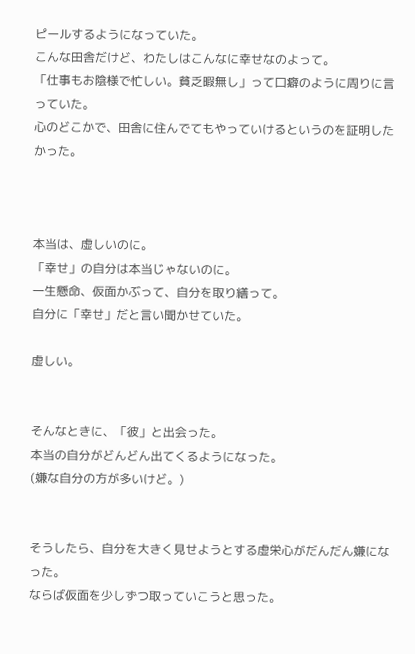ピールするようになっていた。
こんな田舎だけど、わたしはこんなに幸せなのよって。
「仕事もお陰様で忙しい。貧乏暇無し」って口癖のように周りに言っていた。
心のどこかで、田舎に住んでてもやっていけるというのを証明したかった。



本当は、虚しいのに。
「幸せ」の自分は本当じゃないのに。
一生懸命、仮面かぶって、自分を取り繕って。
自分に「幸せ」だと言い聞かせていた。

虚しい。


そんなときに、「彼」と出会った。
本当の自分がどんどん出てくるようになった。
(嫌な自分の方が多いけど。)


そうしたら、自分を大きく見せようとする虚栄心がだんだん嫌になった。
ならば仮面を少しずつ取っていこうと思った。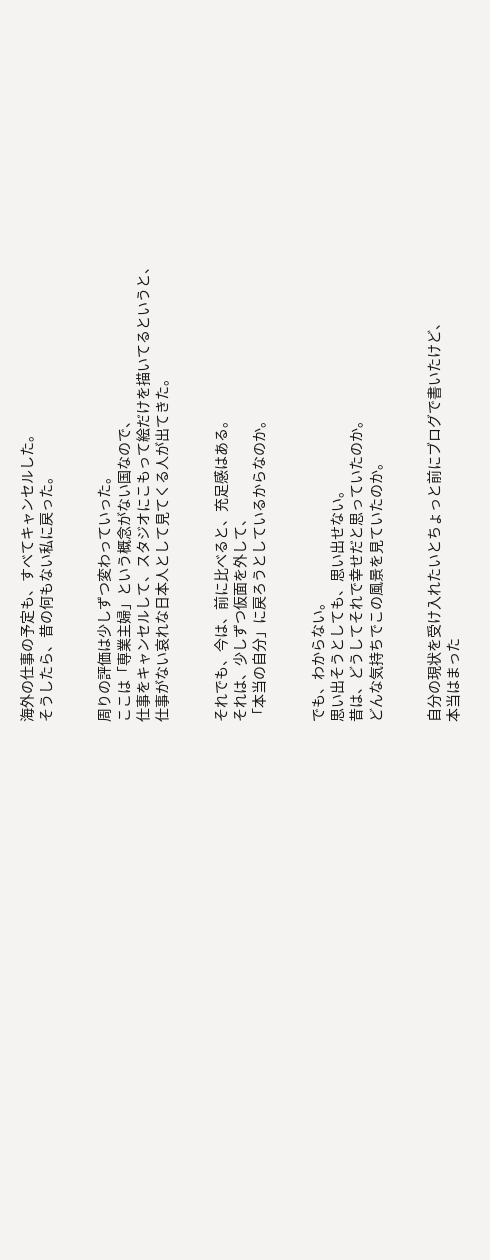海外の仕事の予定も、すべてキャンセルした。
そうしたら、昔の何もない私に戻った。


周りの評価は少しずつ変わっていった。
ここは「専業主婦」という概念がない国なので、
仕事をキャンセルして、スタジオにこもって絵だけを描いてるというと、
仕事がない哀れな日本人として見てくる人が出てきた。


それでも、今は、前に比べると、充足感はある。
それは、少しずつ仮面を外して、
「本当の自分」に戻ろうとしているからなのか。


でも、わからない。
思い出そうとしても、思い出せない。
昔は、どうしてそれで幸せだと思っていたのか。
どんな気持ちでこの風景を見ていたのか。


自分の現状を受け入れたいとちょっと前にブログで書いたけど、
本当はまった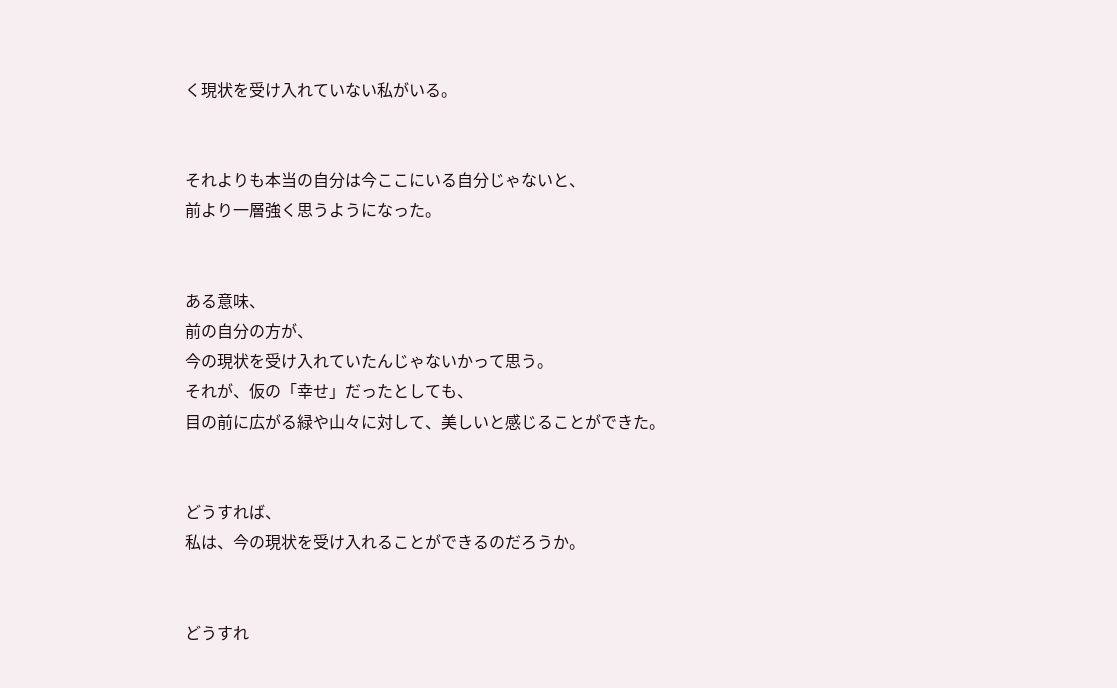く現状を受け入れていない私がいる。


それよりも本当の自分は今ここにいる自分じゃないと、
前より一層強く思うようになった。


ある意味、
前の自分の方が、
今の現状を受け入れていたんじゃないかって思う。
それが、仮の「幸せ」だったとしても、
目の前に広がる緑や山々に対して、美しいと感じることができた。


どうすれば、
私は、今の現状を受け入れることができるのだろうか。


どうすれ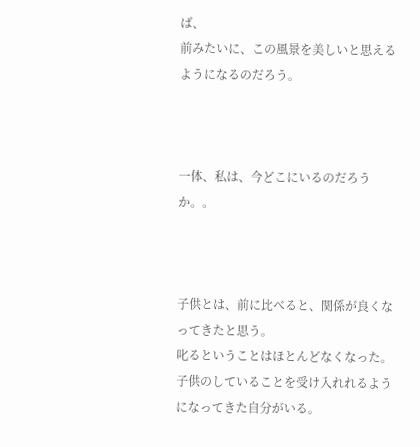ば、
前みたいに、この風景を美しいと思えるようになるのだろう。



一体、私は、今どこにいるのだろうか。。



子供とは、前に比べると、関係が良くなってきたと思う。
叱るということはほとんどなくなった。
子供のしていることを受け入れれるようになってきた自分がいる。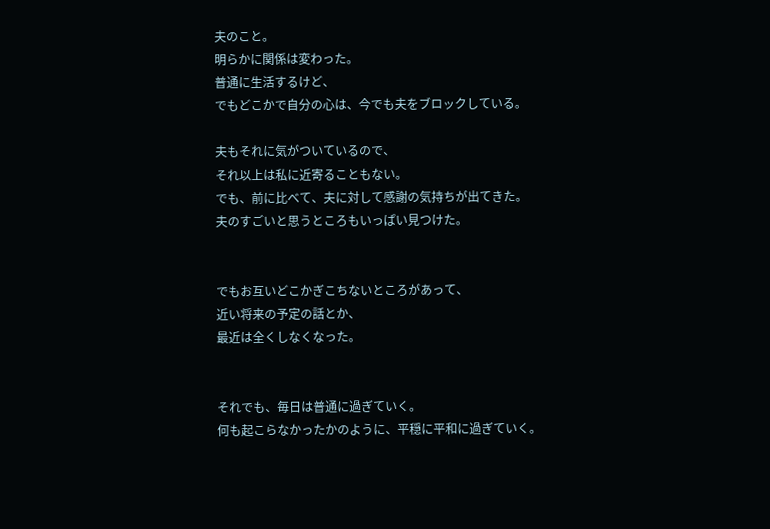夫のこと。
明らかに関係は変わった。
普通に生活するけど、
でもどこかで自分の心は、今でも夫をブロックしている。

夫もそれに気がついているので、
それ以上は私に近寄ることもない。
でも、前に比べて、夫に対して感謝の気持ちが出てきた。
夫のすごいと思うところもいっぱい見つけた。


でもお互いどこかぎこちないところがあって、
近い将来の予定の話とか、
最近は全くしなくなった。


それでも、毎日は普通に過ぎていく。
何も起こらなかったかのように、平穏に平和に過ぎていく。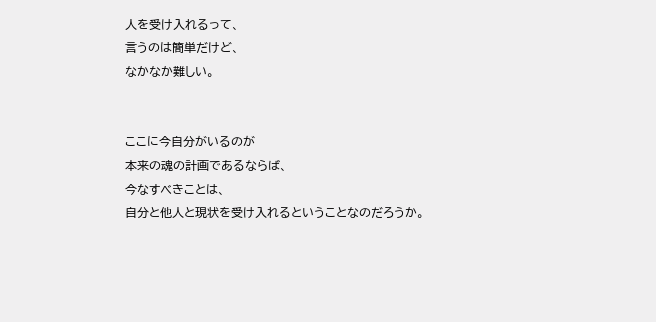人を受け入れるって、
言うのは簡単だけど、
なかなか難しい。


ここに今自分がいるのが
本来の魂の計画であるならば、
今なすべきことは、
自分と他人と現状を受け入れるということなのだろうか。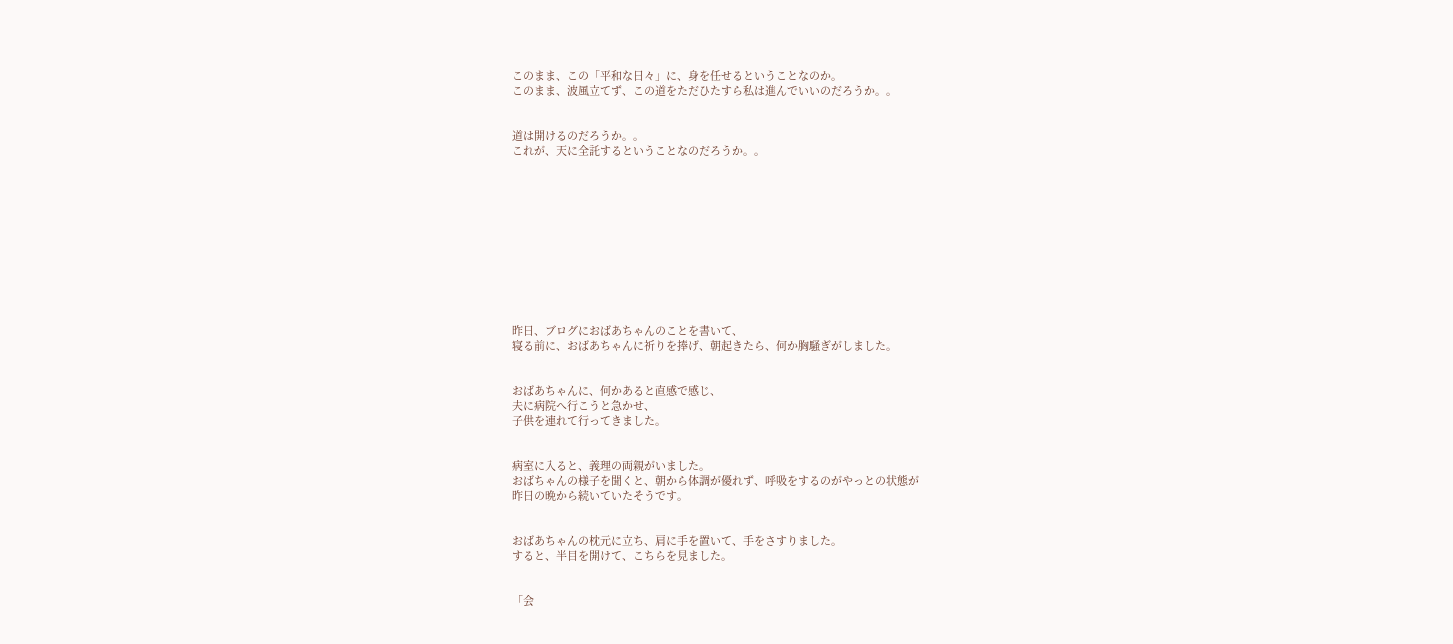このまま、この「平和な日々」に、身を任せるということなのか。
このまま、波風立てず、この道をただひたすら私は進んでいいのだろうか。。


道は開けるのだろうか。。
これが、天に全託するということなのだろうか。。











昨日、ブログにおばあちゃんのことを書いて、
寝る前に、おばあちゃんに祈りを捧げ、朝起きたら、何か胸騒ぎがしました。


おばあちゃんに、何かあると直感で感じ、
夫に病院へ行こうと急かせ、
子供を連れて行ってきました。


病室に入ると、義理の両親がいました。
おばちゃんの様子を聞くと、朝から体調が優れず、呼吸をするのがやっとの状態が
昨日の晩から続いていたそうです。


おばあちゃんの枕元に立ち、肩に手を置いて、手をさすりました。
すると、半目を開けて、こちらを見ました。


「会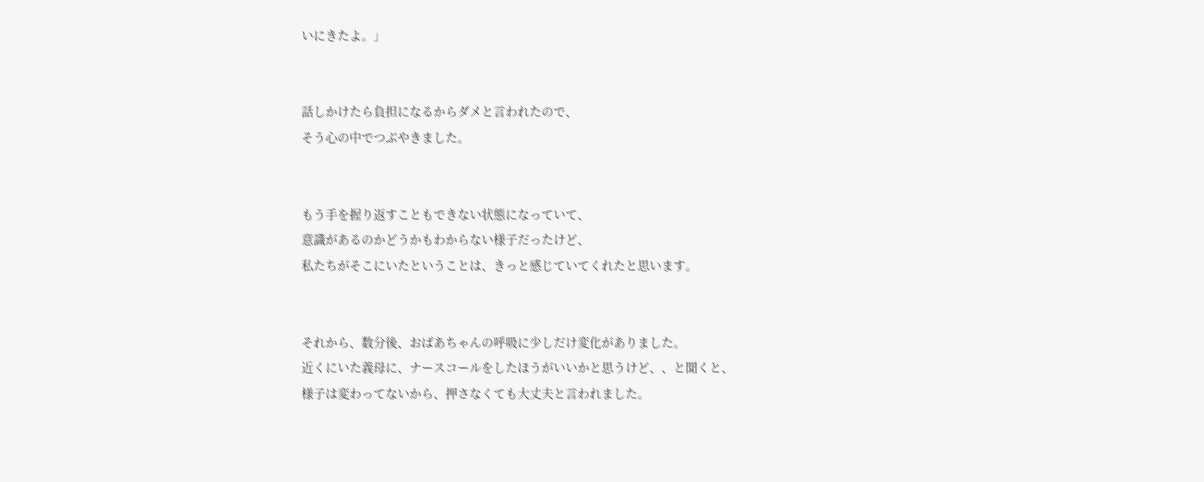いにきたよ。」


話しかけたら負担になるからダメと言われたので、
そう心の中でつぶやきました。


もう手を握り返すこともできない状態になっていて、
意識があるのかどうかもわからない様子だったけど、
私たちがそこにいたということは、きっと感じていてくれたと思います。


それから、数分後、おばあちゃんの呼吸に少しだけ変化がありました。
近くにいた義母に、ナースコールをしたほうがいいかと思うけど、、と聞くと、
様子は変わってないから、押さなくても大丈夫と言われました。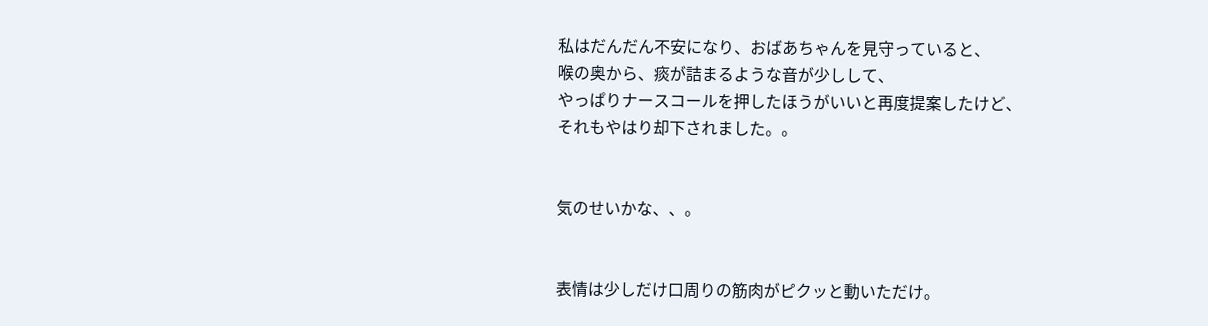私はだんだん不安になり、おばあちゃんを見守っていると、
喉の奥から、痰が詰まるような音が少しして、
やっぱりナースコールを押したほうがいいと再度提案したけど、
それもやはり却下されました。。


気のせいかな、、。


表情は少しだけ口周りの筋肉がピクッと動いただけ。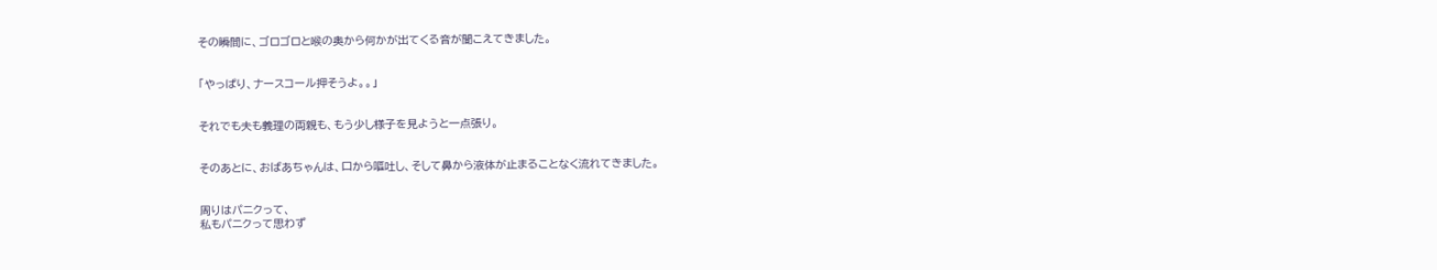その瞬間に、ゴロゴロと喉の奥から何かが出てくる音が聞こえてきました。


「やっぱり、ナースコール押そうよ。。」


それでも夫も義理の両親も、もう少し様子を見ようと一点張り。


そのあとに、おばあちゃんは、口から嘔吐し、そして鼻から液体が止まることなく流れてきました。


周りはパニクって、
私もパニクって思わず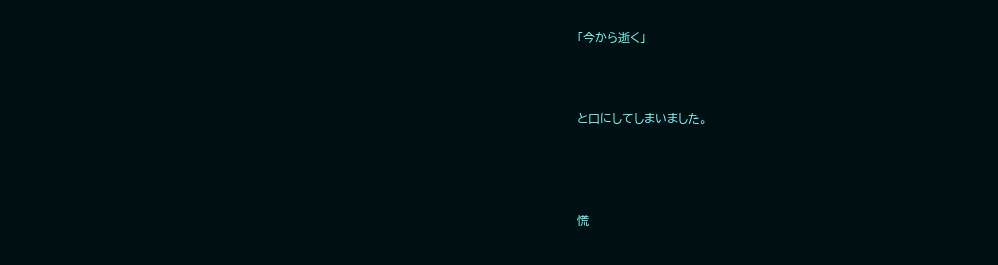「今から逝く」



と口にしてしまいました。




慌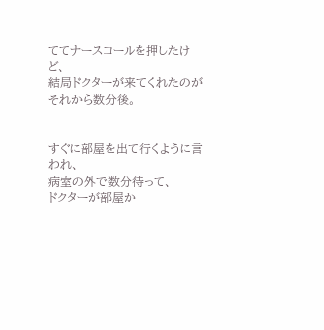ててナースコールを押したけど、
結局ドクターが来てくれたのがそれから数分後。


すぐに部屋を出て行くように言われ、
病室の外で数分待って、
ドクターが部屋か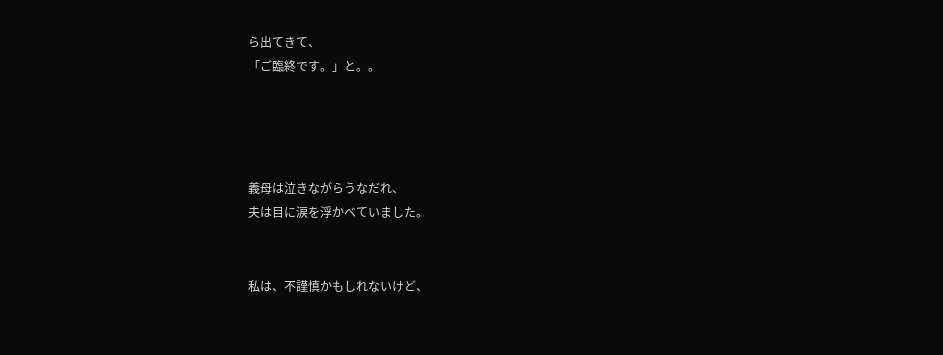ら出てきて、
「ご臨終です。」と。。




義母は泣きながらうなだれ、
夫は目に涙を浮かべていました。


私は、不謹慎かもしれないけど、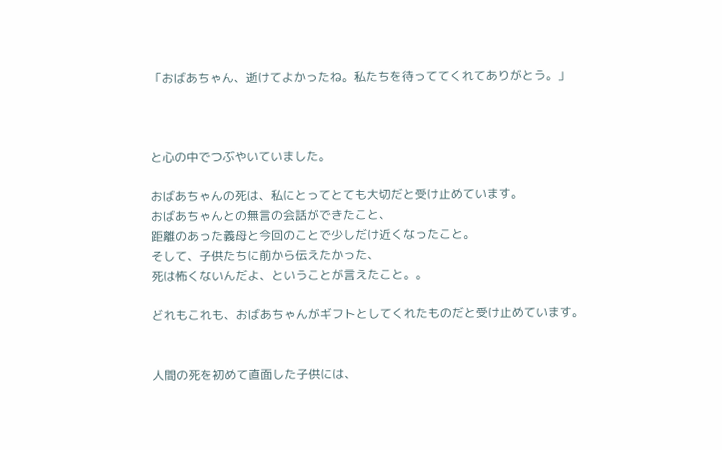「おばあちゃん、逝けてよかったね。私たちを待っててくれてありがとう。」



と心の中でつぶやいていました。

おばあちゃんの死は、私にとってとても大切だと受け止めています。
おばあちゃんとの無言の会話ができたこと、
距離のあった義母と今回のことで少しだけ近くなったこと。
そして、子供たちに前から伝えたかった、
死は怖くないんだよ、ということが言えたこと。。

どれもこれも、おばあちゃんがギフトとしてくれたものだと受け止めています。


人間の死を初めて直面した子供には、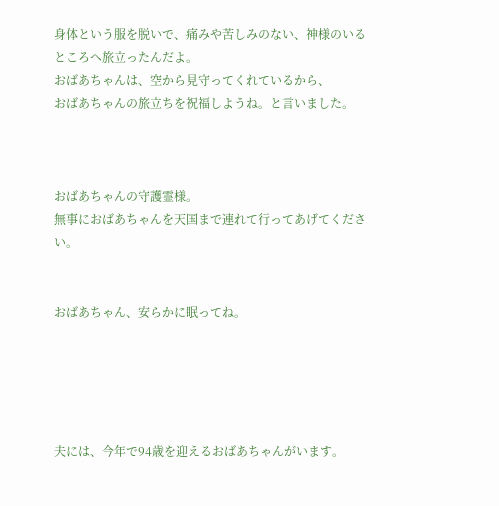身体という服を脱いで、痛みや苦しみのない、神様のいるところへ旅立ったんだよ。
おばあちゃんは、空から見守ってくれているから、
おばあちゃんの旅立ちを祝福しようね。と言いました。



おばあちゃんの守護霊様。
無事におばあちゃんを天国まで連れて行ってあげてください。


おばあちゃん、安らかに眠ってね。





夫には、今年で94歳を迎えるおばあちゃんがいます。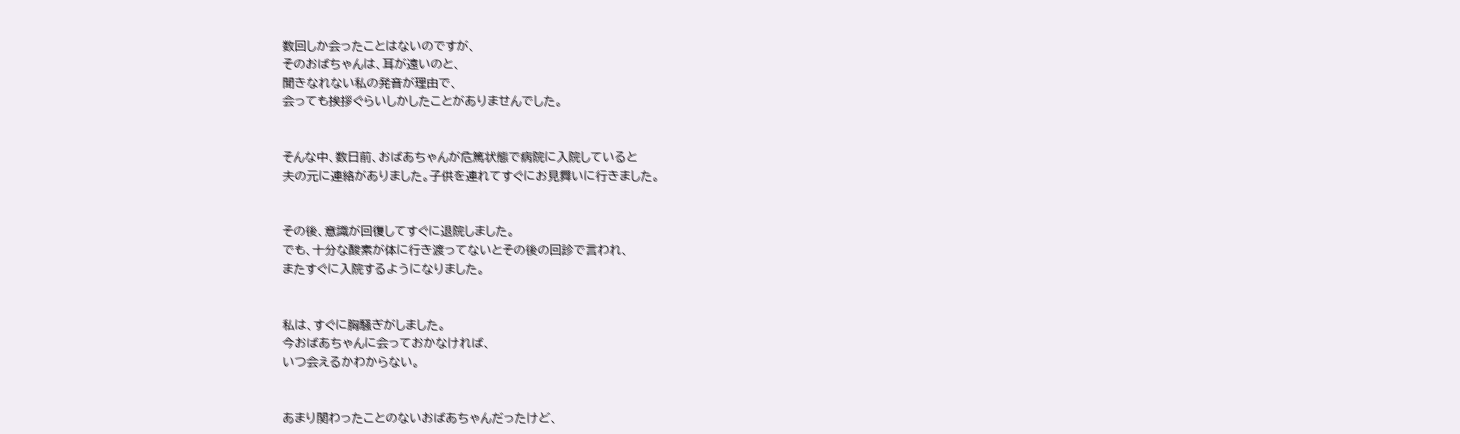数回しか会ったことはないのですが、
そのおばちゃんは、耳が遠いのと、
聞きなれない私の発音が理由で、
会っても挨拶ぐらいしかしたことがありませんでした。


そんな中、数日前、おばあちゃんが危篤状態で病院に入院していると
夫の元に連絡がありました。子供を連れてすぐにお見舞いに行きました。


その後、意識が回復してすぐに退院しました。
でも、十分な酸素が体に行き渡ってないとその後の回診で言われ、
またすぐに入院するようになりました。


私は、すぐに胸騒ぎがしました。
今おばあちゃんに会っておかなければ、
いつ会えるかわからない。


あまり関わったことのないおばあちゃんだったけど、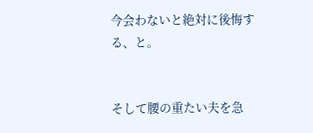今会わないと絶対に後悔する、と。


そして腰の重たい夫を急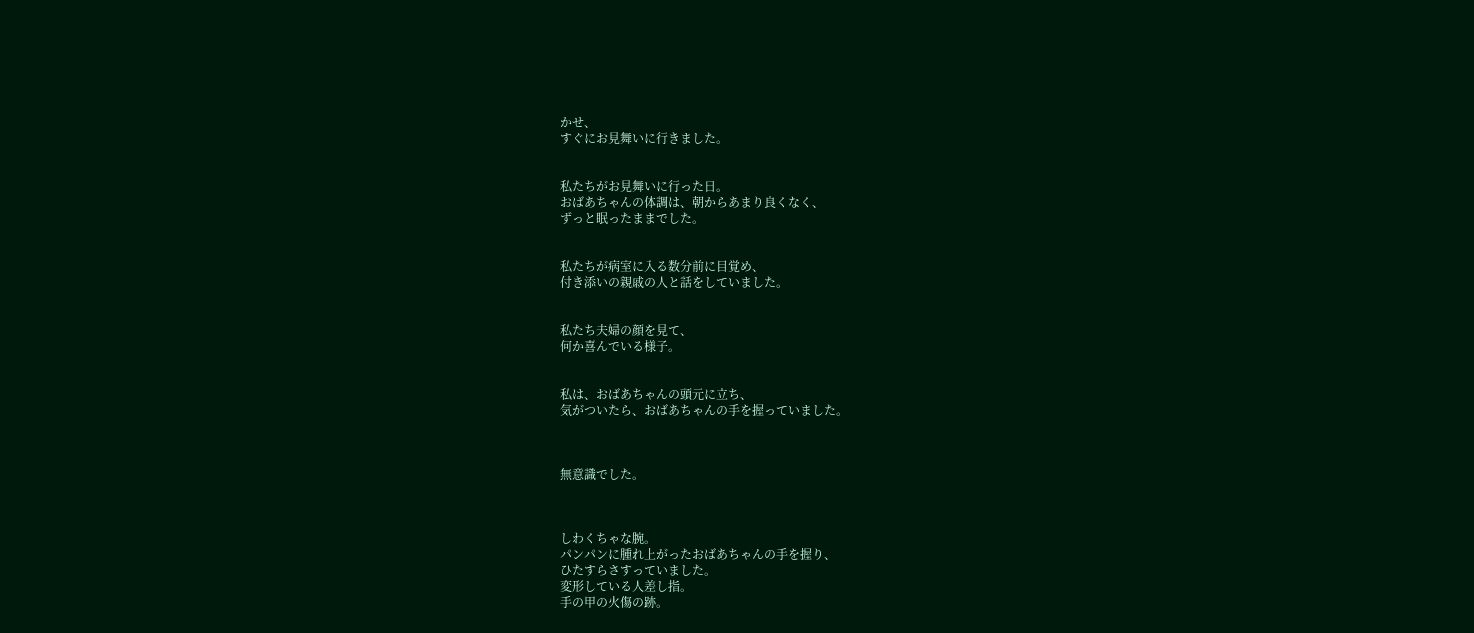かせ、
すぐにお見舞いに行きました。


私たちがお見舞いに行った日。
おばあちゃんの体調は、朝からあまり良くなく、
ずっと眠ったままでした。


私たちが病室に入る数分前に目覚め、
付き添いの親戚の人と話をしていました。


私たち夫婦の顔を見て、
何か喜んでいる様子。


私は、おばあちゃんの頭元に立ち、
気がついたら、おばあちゃんの手を握っていました。



無意識でした。



しわくちゃな腕。
パンパンに腫れ上がったおばあちゃんの手を握り、
ひたすらさすっていました。
変形している人差し指。
手の甲の火傷の跡。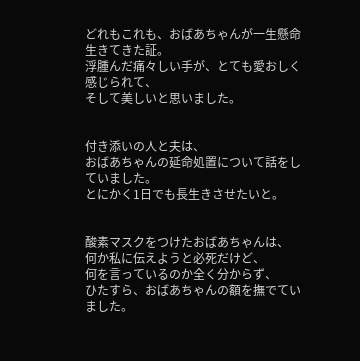どれもこれも、おばあちゃんが一生懸命生きてきた証。
浮腫んだ痛々しい手が、とても愛おしく感じられて、
そして美しいと思いました。


付き添いの人と夫は、
おばあちゃんの延命処置について話をしていました。
とにかく1日でも長生きさせたいと。


酸素マスクをつけたおばあちゃんは、
何か私に伝えようと必死だけど、
何を言っているのか全く分からず、
ひたすら、おばあちゃんの額を撫でていました。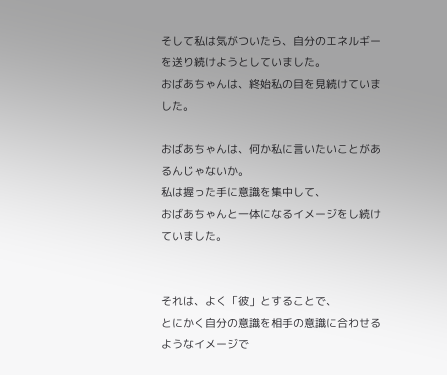そして私は気がついたら、自分のエネルギーを送り続けようとしていました。
おばあちゃんは、終始私の目を見続けていました。

おばあちゃんは、何か私に言いたいことがあるんじゃないか。
私は握った手に意識を集中して、
おばあちゃんと一体になるイメージをし続けていました。


それは、よく「彼」とすることで、
とにかく自分の意識を相手の意識に合わせるようなイメージで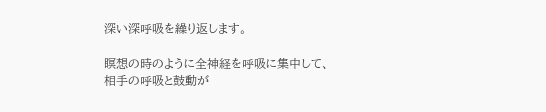深い深呼吸を繰り返します。

瞑想の時のように全神経を呼吸に集中して、
相手の呼吸と鼓動が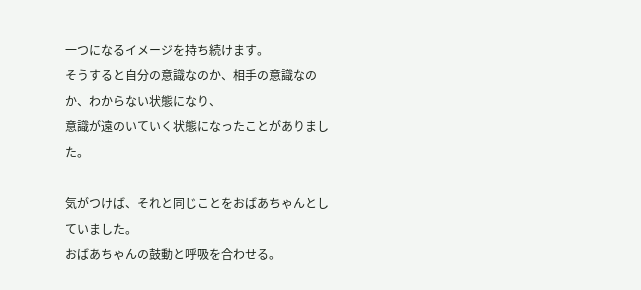一つになるイメージを持ち続けます。
そうすると自分の意識なのか、相手の意識なのか、わからない状態になり、
意識が遠のいていく状態になったことがありました。

気がつけば、それと同じことをおばあちゃんとしていました。
おばあちゃんの鼓動と呼吸を合わせる。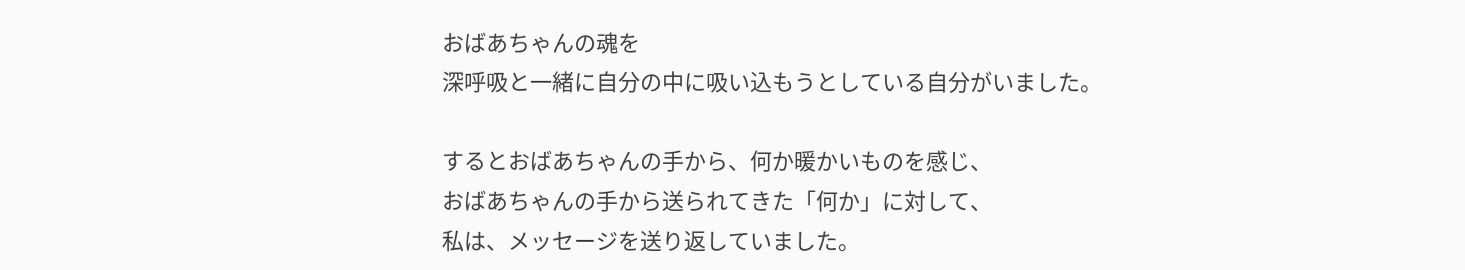おばあちゃんの魂を
深呼吸と一緒に自分の中に吸い込もうとしている自分がいました。

するとおばあちゃんの手から、何か暖かいものを感じ、
おばあちゃんの手から送られてきた「何か」に対して、
私は、メッセージを送り返していました。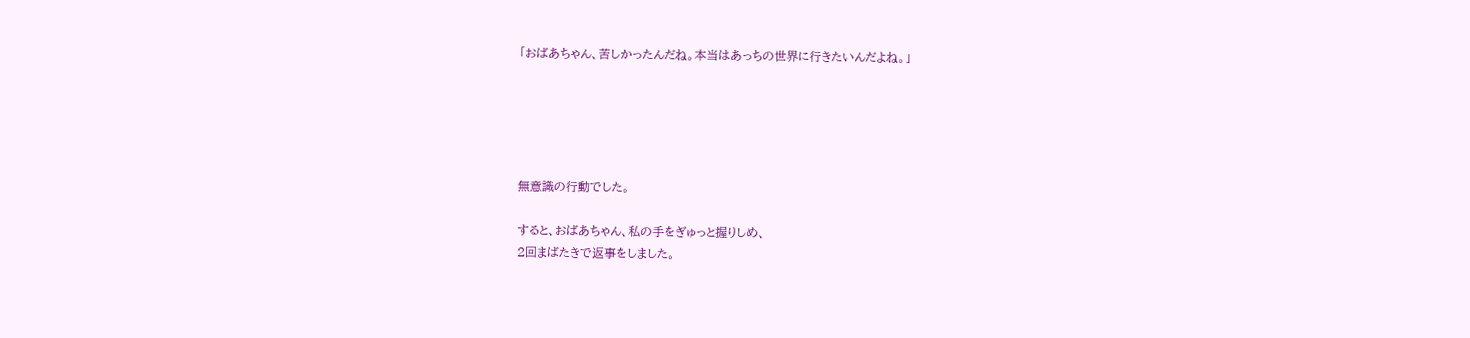「おばあちゃん、苦しかったんだね。本当はあっちの世界に行きたいんだよね。」





無意識の行動でした。

すると、おばあちゃん、私の手をぎゅっと握りしめ、
2回まばたきで返事をしました。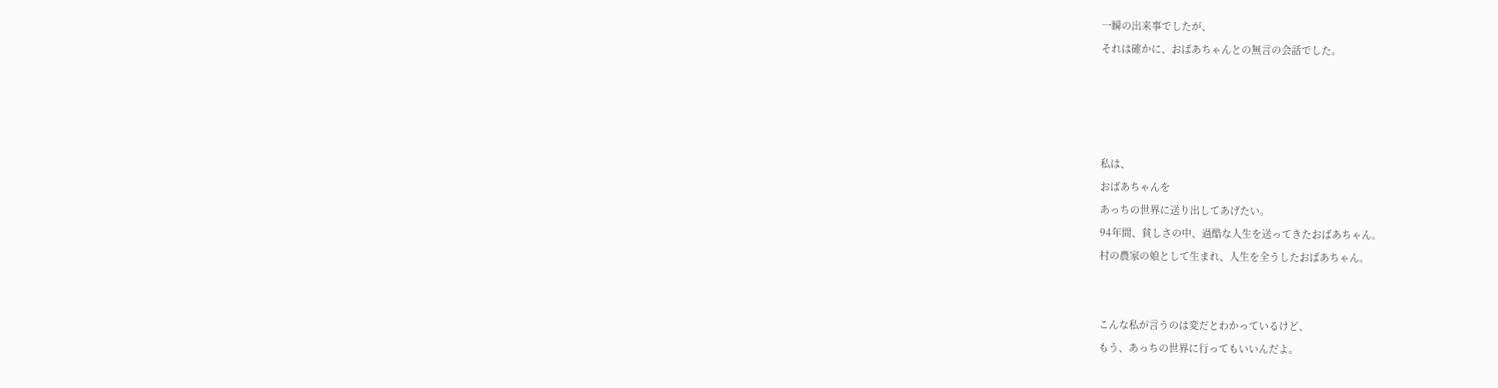一瞬の出来事でしたが、
それは確かに、おばあちゃんとの無言の会話でした。




私は、
おばあちゃんを
あっちの世界に送り出してあげたい。
94年間、貧しさの中、過酷な人生を送ってきたおばあちゃん。
村の農家の娘として生まれ、人生を全うしたおばあちゃん。


こんな私が言うのは変だとわかっているけど、
もう、あっちの世界に行ってもいいんだよ。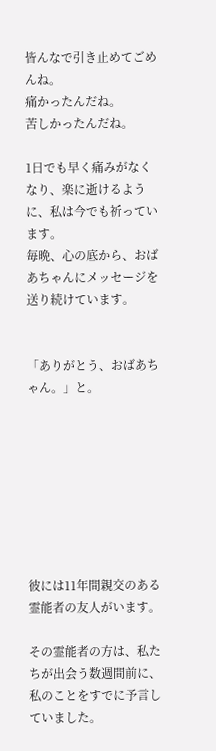皆んなで引き止めてごめんね。
痛かったんだね。
苦しかったんだね。

1日でも早く痛みがなくなり、楽に逝けるように、私は今でも祈っています。
毎晩、心の底から、おばあちゃんにメッセージを送り続けています。


「ありがとう、おばあちゃん。」と。








彼には11年間親交のある霊能者の友人がいます。

その霊能者の方は、私たちが出会う数週間前に、
私のことをすでに予言していました。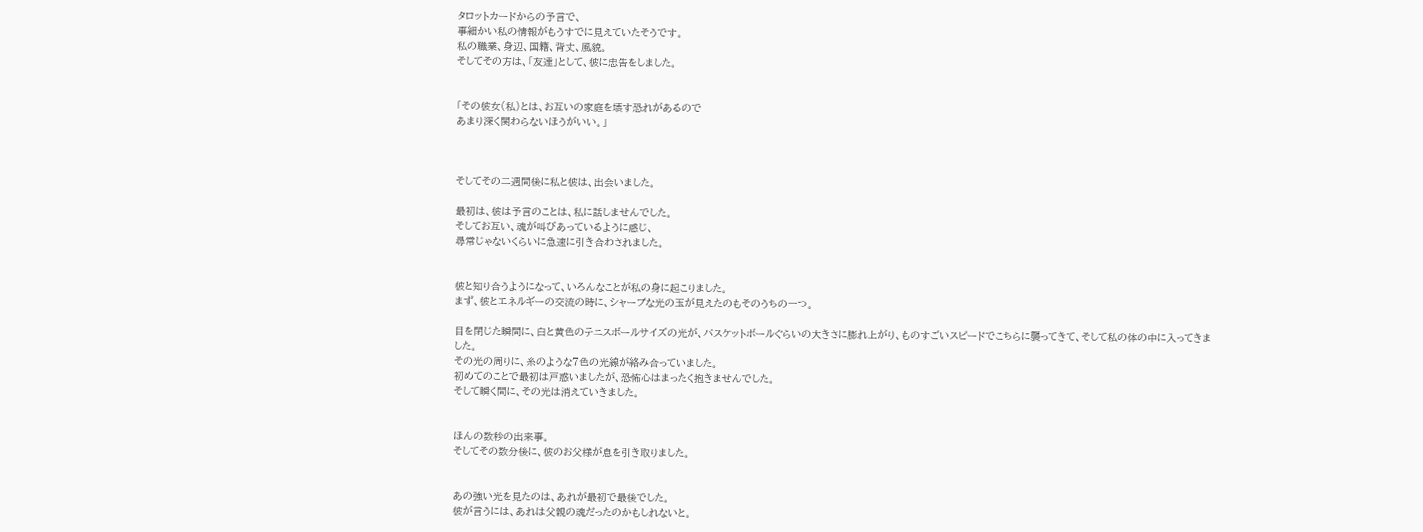タロットカードからの予言で、
事細かい私の情報がもうすでに見えていたそうです。
私の職業、身辺、国籍、背丈、風貌。
そしてその方は、「友達」として、彼に忠告をしました。


「その彼女(私)とは、お互いの家庭を壊す恐れがあるので
あまり深く関わらないほうがいい。」



そしてその二週間後に私と彼は、出会いました。

最初は、彼は予言のことは、私に話しませんでした。
そしてお互い、魂が叫びあっているように感じ、
尋常じゃないくらいに急速に引き合わされました。


彼と知り合うようになって、いろんなことが私の身に起こりました。
まず、彼とエネルギーの交流の時に、シャープな光の玉が見えたのもそのうちの一つ。

目を閉じた瞬間に、白と黄色のテニスボールサイズの光が、バスケットボールぐらいの大きさに膨れ上がり、ものすごいスピードでこちらに襲ってきて、そして私の体の中に入ってきました。
その光の周りに、糸のような7色の光線が絡み合っていました。
初めてのことで最初は戸惑いましたが、恐怖心はまったく抱きませんでした。
そして瞬く間に、その光は消えていきました。


ほんの数秒の出来事。
そしてその数分後に、彼のお父様が息を引き取りました。


あの強い光を見たのは、あれが最初で最後でした。
彼が言うには、あれは父親の魂だったのかもしれないと。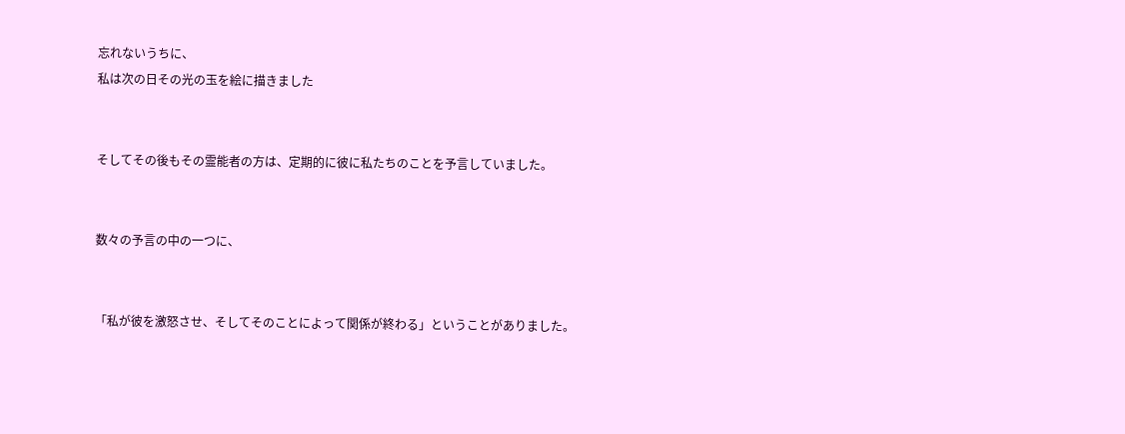忘れないうちに、
私は次の日その光の玉を絵に描きました


そしてその後もその霊能者の方は、定期的に彼に私たちのことを予言していました。


数々の予言の中の一つに、


「私が彼を激怒させ、そしてそのことによって関係が終わる」ということがありました。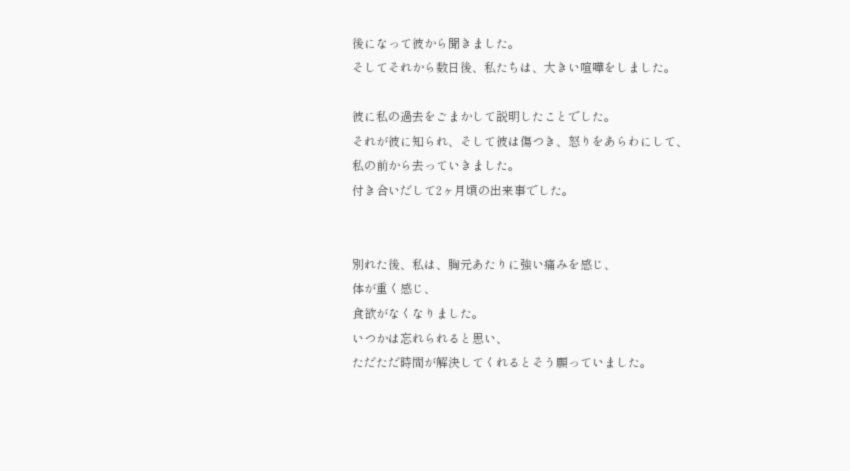後になって彼から聞きました。
そしてそれから数日後、私たちは、大きい喧嘩をしました。

彼に私の過去をごまかして説明したことでした。
それが彼に知られ、そして彼は傷つき、怒りをあらわにして、
私の前から去っていきました。
付き合いだして2ヶ月頃の出来事でした。


別れた後、私は、胸元あたりに強い痛みを感じ、
体が重く感じ、
食欲がなくなりました。
いつかは忘れられると思い、
ただただ時間が解決してくれるとそう願っていました。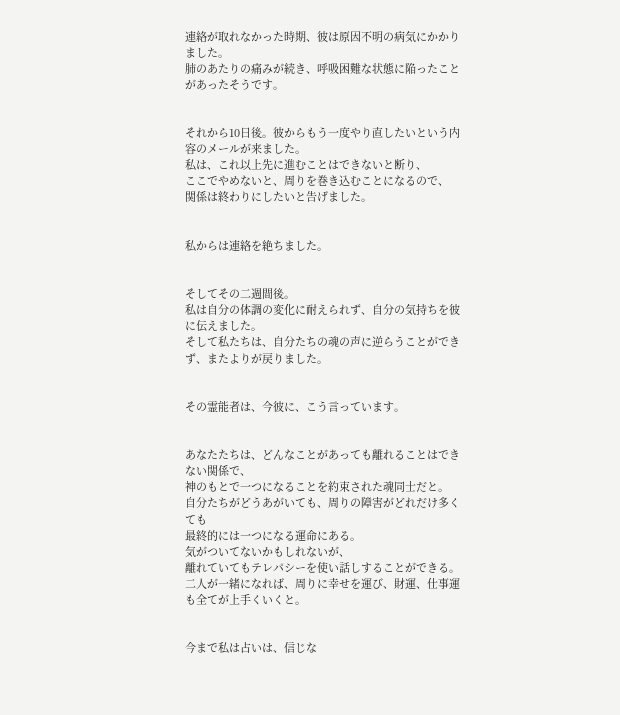連絡が取れなかった時期、彼は原因不明の病気にかかりました。
肺のあたりの痛みが続き、呼吸困難な状態に陥ったことがあったそうです。


それから10日後。彼からもう一度やり直したいという内容のメールが来ました。
私は、これ以上先に進むことはできないと断り、
ここでやめないと、周りを巻き込むことになるので、
関係は終わりにしたいと告げました。


私からは連絡を絶ちました。


そしてその二週間後。
私は自分の体調の変化に耐えられず、自分の気持ちを彼に伝えました。
そして私たちは、自分たちの魂の声に逆らうことができず、またよりが戻りました。


その霊能者は、今彼に、こう言っています。


あなたたちは、どんなことがあっても離れることはできない関係で、
神のもとで一つになることを約束された魂同士だと。
自分たちがどうあがいても、周りの障害がどれだけ多くても
最終的には一つになる運命にある。
気がついてないかもしれないが、
離れていてもテレパシーを使い話しすることができる。
二人が一緒になれば、周りに幸せを運び、財運、仕事運も全てが上手くいくと。


今まで私は占いは、信じな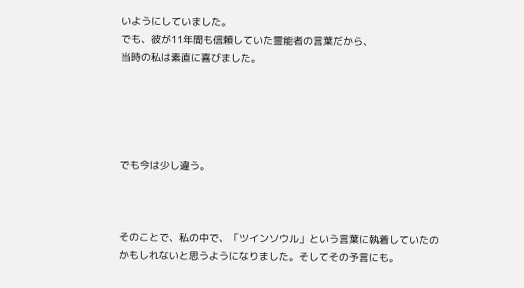いようにしていました。
でも、彼が11年間も信頼していた霊能者の言葉だから、
当時の私は素直に喜びました。





でも今は少し違う。



そのことで、私の中で、「ツインソウル」という言葉に執着していたのかもしれないと思うようになりました。そしてその予言にも。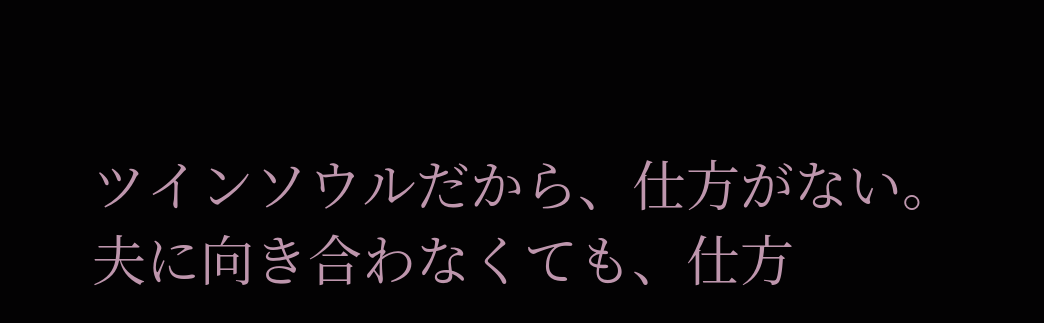ツインソウルだから、仕方がない。
夫に向き合わなくても、仕方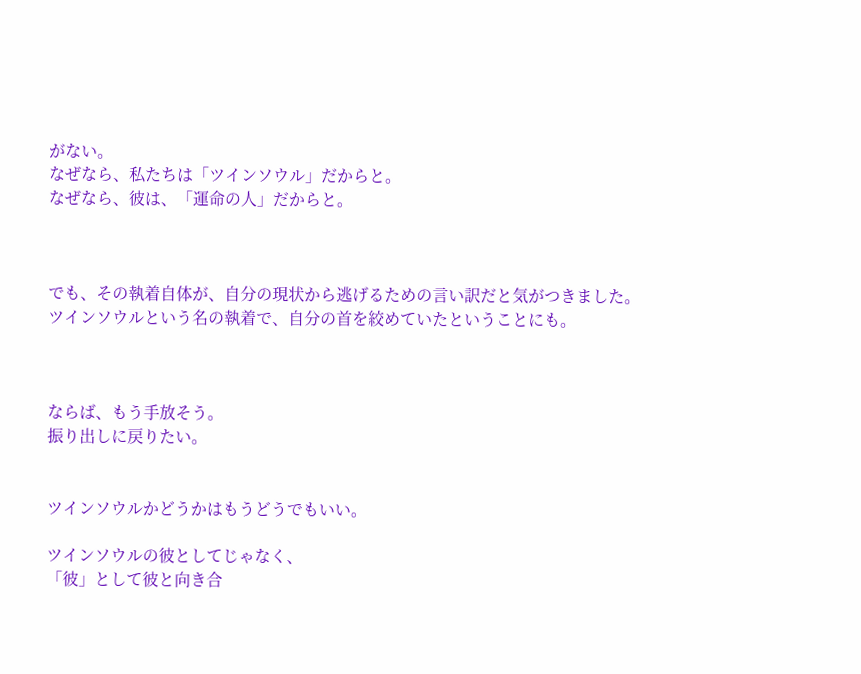がない。
なぜなら、私たちは「ツインソウル」だからと。
なぜなら、彼は、「運命の人」だからと。



でも、その執着自体が、自分の現状から逃げるための言い訳だと気がつきました。
ツインソウルという名の執着で、自分の首を絞めていたということにも。



ならば、もう手放そう。
振り出しに戻りたい。


ツインソウルかどうかはもうどうでもいい。

ツインソウルの彼としてじゃなく、
「彼」として彼と向き合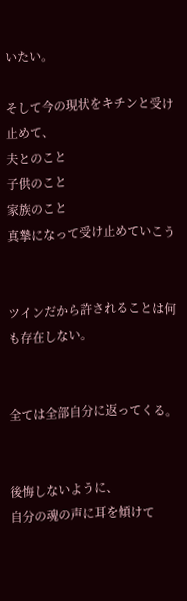いたい。

そして今の現状をキチンと受け止めて、
夫とのこと
子供のこと
家族のこと
真摯になって受け止めていこう


ツインだから許されることは何も存在しない。


全ては全部自分に返ってくる。


後悔しないように、
自分の魂の声に耳を傾けて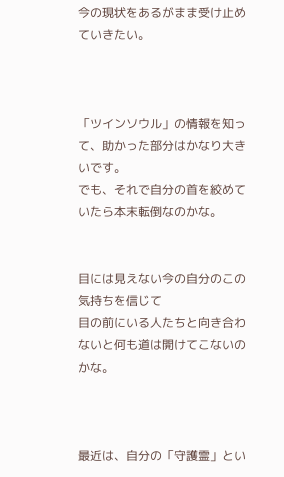今の現状をあるがまま受け止めていきたい。



「ツインソウル」の情報を知って、助かった部分はかなり大きいです。
でも、それで自分の首を絞めていたら本末転倒なのかな。


目には見えない今の自分のこの気持ちを信じて
目の前にいる人たちと向き合わないと何も道は開けてこないのかな。



最近は、自分の「守護霊」とい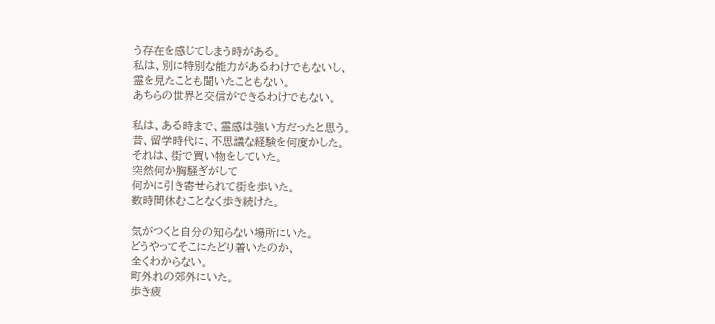う存在を感じてしまう時がある。
私は、別に特別な能力があるわけでもないし、
霊を見たことも聞いたこともない。
あちらの世界と交信ができるわけでもない。

私は、ある時まで、霊感は強い方だったと思う。
昔、留学時代に、不思議な経験を何度かした。
それは、街で買い物をしていた。
突然何か胸騒ぎがして
何かに引き寄せられて街を歩いた。
数時間休むことなく歩き続けた。

気がつくと自分の知らない場所にいた。
どうやってそこにたどり着いたのか、
全くわからない。
町外れの郊外にいた。
歩き疲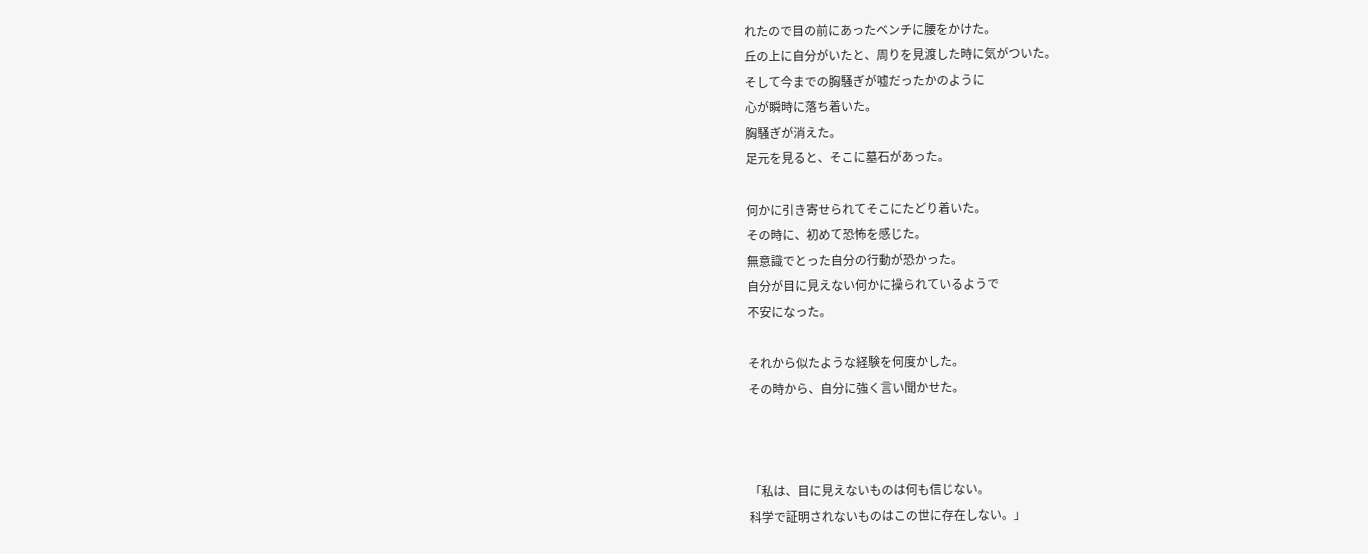れたので目の前にあったベンチに腰をかけた。
丘の上に自分がいたと、周りを見渡した時に気がついた。
そして今までの胸騒ぎが嘘だったかのように
心が瞬時に落ち着いた。
胸騒ぎが消えた。
足元を見ると、そこに墓石があった。

何かに引き寄せられてそこにたどり着いた。
その時に、初めて恐怖を感じた。
無意識でとった自分の行動が恐かった。
自分が目に見えない何かに操られているようで
不安になった。

それから似たような経験を何度かした。
その時から、自分に強く言い聞かせた。



「私は、目に見えないものは何も信じない。
科学で証明されないものはこの世に存在しない。」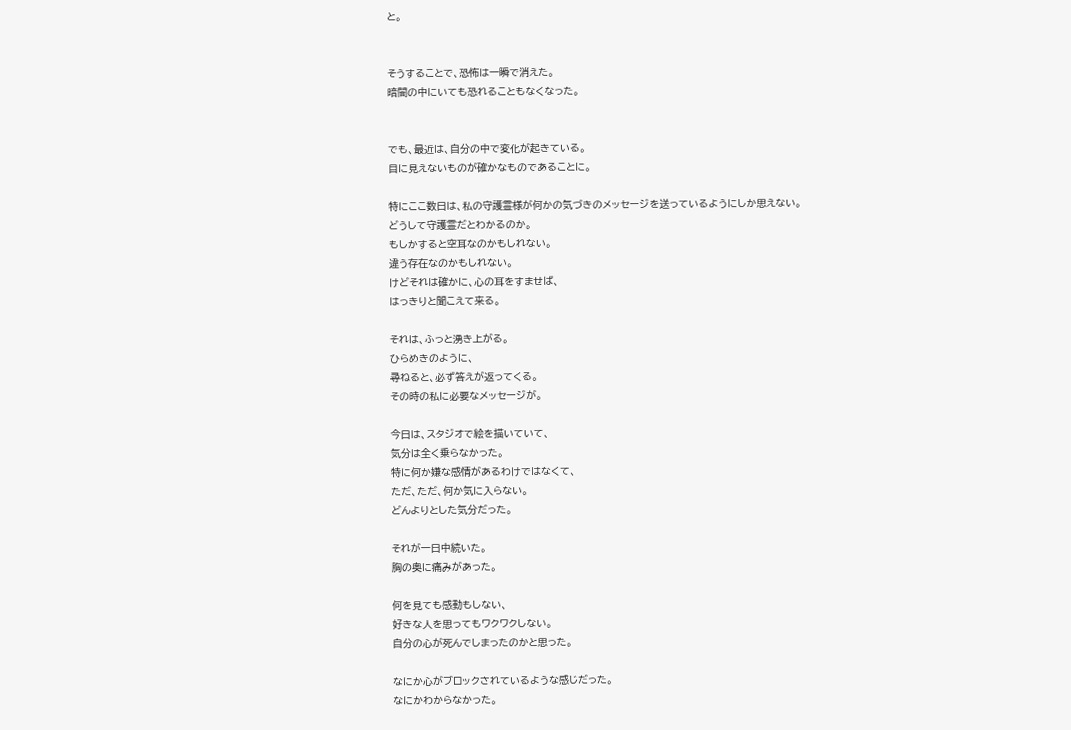と。


そうすることで、恐怖は一瞬で消えた。
暗闇の中にいても恐れることもなくなった。


でも、最近は、自分の中で変化が起きている。
目に見えないものが確かなものであることに。

特にここ数日は、私の守護霊様が何かの気づきのメッセージを送っているようにしか思えない。
どうして守護霊だとわかるのか。
もしかすると空耳なのかもしれない。
違う存在なのかもしれない。
けどそれは確かに、心の耳をすませば、
はっきりと聞こえて来る。

それは、ふっと湧き上がる。
ひらめきのように、
尋ねると、必ず答えが返ってくる。
その時の私に必要なメッセージが。

今日は、スタジオで絵を描いていて、
気分は全く乗らなかった。
特に何か嫌な感情があるわけではなくて、
ただ、ただ、何か気に入らない。
どんよりとした気分だった。

それが一日中続いた。
胸の奥に痛みがあった。

何を見ても感動もしない、
好きな人を思ってもワクワクしない。
自分の心が死んでしまったのかと思った。

なにか心がブロックされているような感じだった。
なにかわからなかった。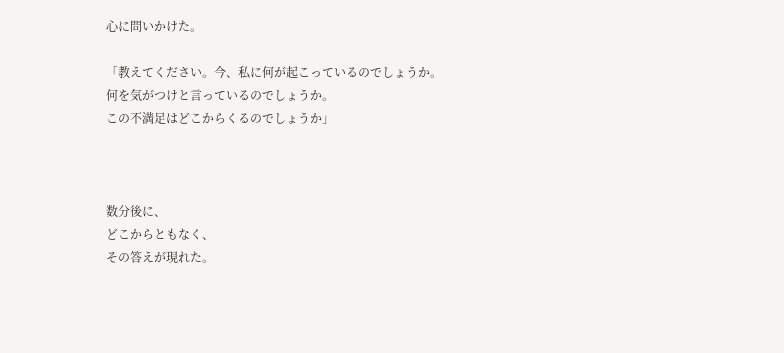心に問いかけた。

「教えてください。今、私に何が起こっているのでしょうか。
何を気がつけと言っているのでしょうか。
この不満足はどこからくるのでしょうか」



数分後に、
どこからともなく、
その答えが現れた。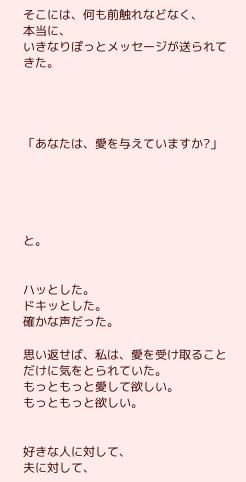そこには、何も前触れなどなく、
本当に、
いきなりぽっとメッセージが送られてきた。




「あなたは、愛を与えていますか?」





と。


ハッとした。
ドキッとした。
確かな声だった。

思い返せば、私は、愛を受け取ることだけに気をとられていた。
もっともっと愛して欲しい。
もっともっと欲しい。


好きな人に対して、
夫に対して、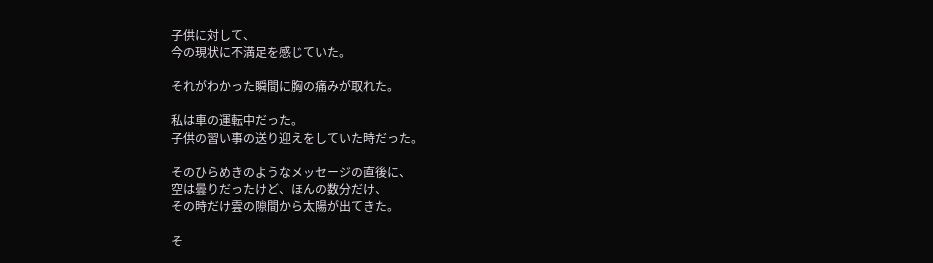子供に対して、
今の現状に不満足を感じていた。

それがわかった瞬間に胸の痛みが取れた。

私は車の運転中だった。
子供の習い事の送り迎えをしていた時だった。

そのひらめきのようなメッセージの直後に、
空は曇りだったけど、ほんの数分だけ、
その時だけ雲の隙間から太陽が出てきた。

そ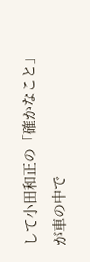して小田和正の「確かなこと」が車の中で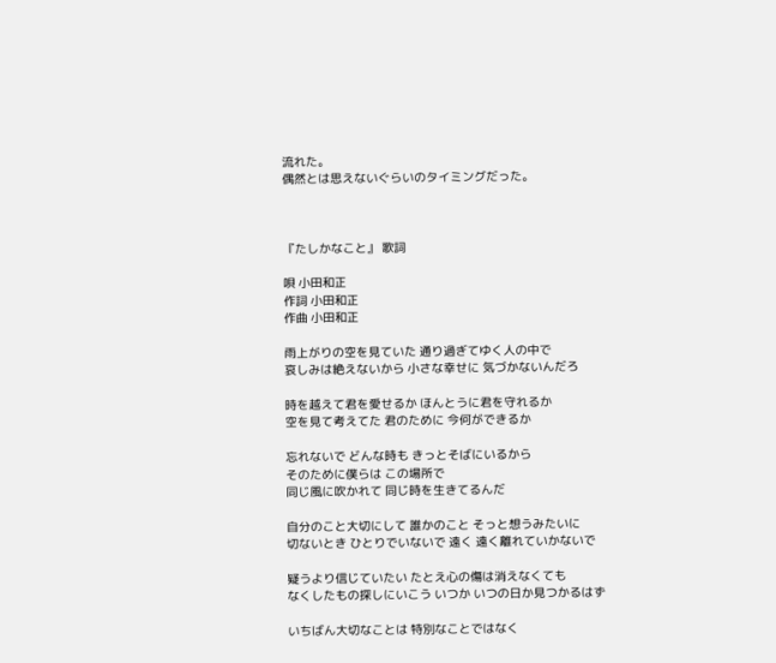流れた。
偶然とは思えないぐらいのタイミングだった。



『たしかなこと』 歌詞

唄 小田和正
作詞 小田和正
作曲 小田和正

雨上がりの空を見ていた 通り過ぎてゆく人の中で
哀しみは絶えないから 小さな幸せに 気づかないんだろ

時を越えて君を愛せるか ほんとうに君を守れるか
空を見て考えてた 君のために 今何ができるか

忘れないで どんな時も きっとそばにいるから
そのために僕らは この場所で
同じ風に吹かれて 同じ時を生きてるんだ

自分のこと大切にして 誰かのこと そっと想うみたいに
切ないとき ひとりでいないで 遠く 遠く離れていかないで

疑うより信じていたい たとえ心の傷は消えなくても
なくしたもの探しにいこう いつか いつの日か見つかるはず

いちばん大切なことは 特別なことではなく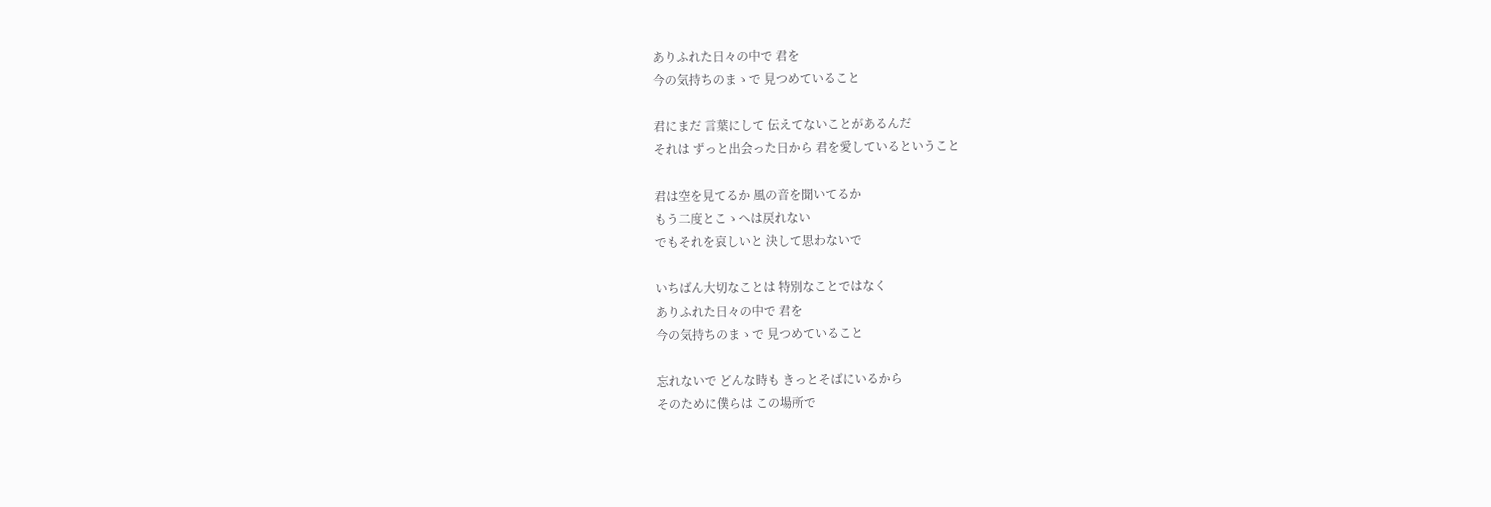ありふれた日々の中で 君を
今の気持ちのまゝで 見つめていること

君にまだ 言葉にして 伝えてないことがあるんだ
それは ずっと出会った日から 君を愛しているということ

君は空を見てるか 風の音を聞いてるか
もう二度とこゝへは戻れない
でもそれを哀しいと 決して思わないで

いちばん大切なことは 特別なことではなく
ありふれた日々の中で 君を
今の気持ちのまゝで 見つめていること

忘れないで どんな時も きっとそばにいるから
そのために僕らは この場所で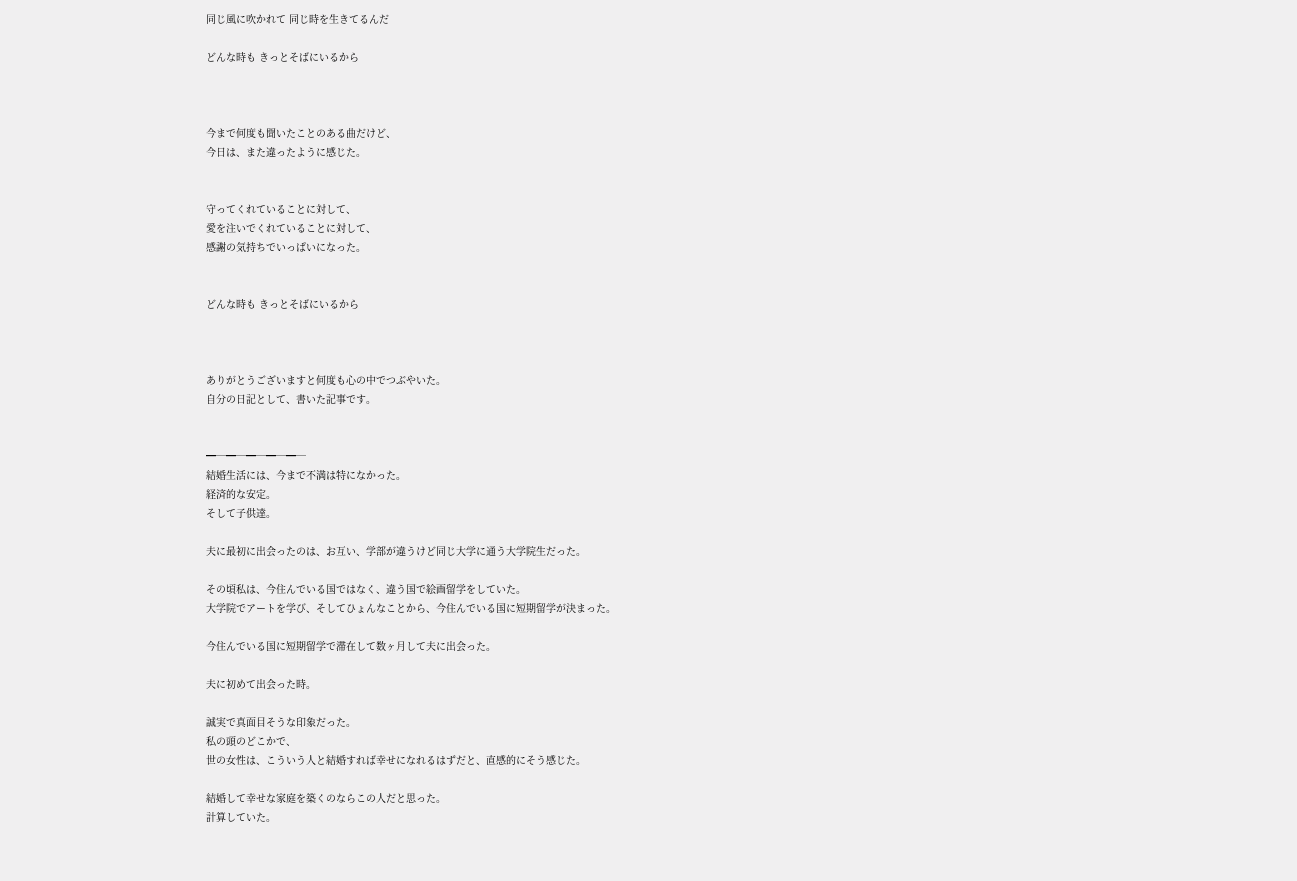同じ風に吹かれて 同じ時を生きてるんだ

どんな時も きっとそばにいるから



今まで何度も聞いたことのある曲だけど、
今日は、また違ったように感じた。


守ってくれていることに対して、
愛を注いでくれていることに対して、
感謝の気持ちでいっぱいになった。


どんな時も きっとそばにいるから



ありがとうございますと何度も心の中でつぶやいた。
自分の日記として、書いた記事です。


━─━─━─━─━─
結婚生活には、今まで不満は特になかった。
経済的な安定。
そして子供達。

夫に最初に出会ったのは、お互い、学部が違うけど同じ大学に通う大学院生だった。

その頃私は、今住んでいる国ではなく、違う国で絵画留学をしていた。
大学院でアートを学び、そしてひょんなことから、今住んでいる国に短期留学が決まった。

今住んでいる国に短期留学で滞在して数ヶ月して夫に出会った。

夫に初めて出会った時。

誠実で真面目そうな印象だった。
私の頭のどこかで、
世の女性は、こういう人と結婚すれば幸せになれるはずだと、直感的にそう感じた。

結婚して幸せな家庭を築くのならこの人だと思った。
計算していた。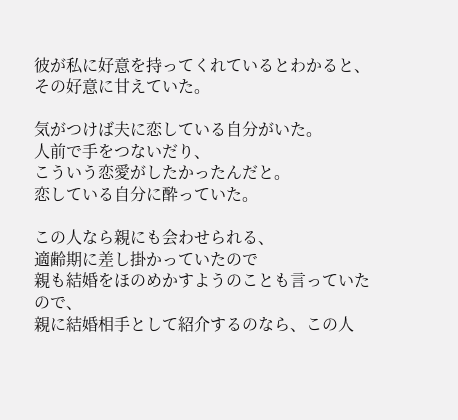彼が私に好意を持ってくれているとわかると、
その好意に甘えていた。

気がつけば夫に恋している自分がいた。
人前で手をつないだり、
こういう恋愛がしたかったんだと。
恋している自分に酔っていた。

この人なら親にも会わせられる、
適齢期に差し掛かっていたので
親も結婚をほのめかすようのことも言っていたので、
親に結婚相手として紹介するのなら、この人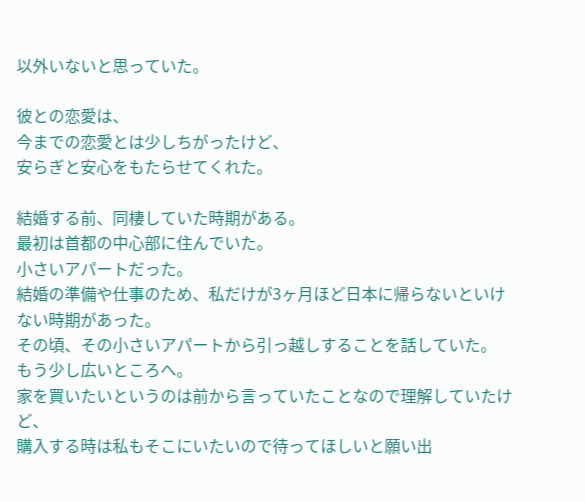以外いないと思っていた。

彼との恋愛は、
今までの恋愛とは少しちがったけど、
安らぎと安心をもたらせてくれた。

結婚する前、同棲していた時期がある。
最初は首都の中心部に住んでいた。
小さいアパートだった。
結婚の準備や仕事のため、私だけが3ヶ月ほど日本に帰らないといけない時期があった。
その頃、その小さいアパートから引っ越しすることを話していた。
もう少し広いところへ。
家を買いたいというのは前から言っていたことなので理解していたけど、
購入する時は私もそこにいたいので待ってほしいと願い出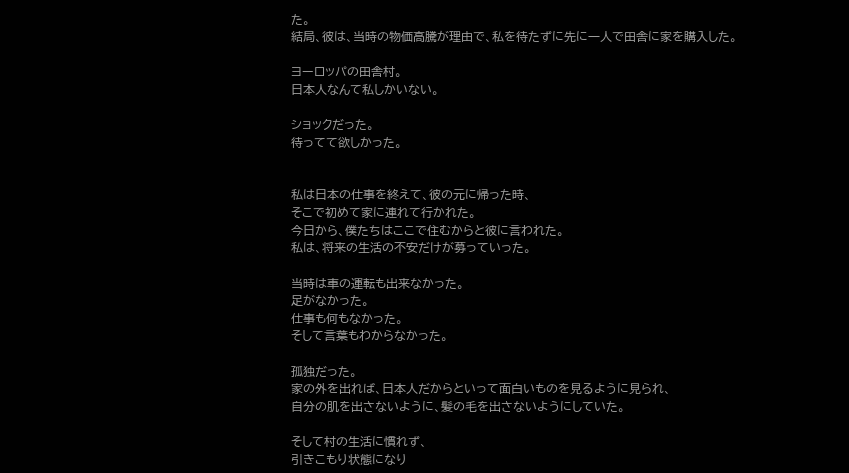た。
結局、彼は、当時の物価高騰が理由で、私を待たずに先に一人で田舎に家を購入した。

ヨーロッパの田舎村。
日本人なんて私しかいない。

ショックだった。
待ってて欲しかった。


私は日本の仕事を終えて、彼の元に帰った時、
そこで初めて家に連れて行かれた。
今日から、僕たちはここで住むからと彼に言われた。
私は、将来の生活の不安だけが募っていった。

当時は車の運転も出来なかった。
足がなかった。
仕事も何もなかった。
そして言葉もわからなかった。

孤独だった。
家の外を出れば、日本人だからといって面白いものを見るように見られ、
自分の肌を出さないように、髪の毛を出さないようにしていた。

そして村の生活に慣れず、
引きこもり状態になり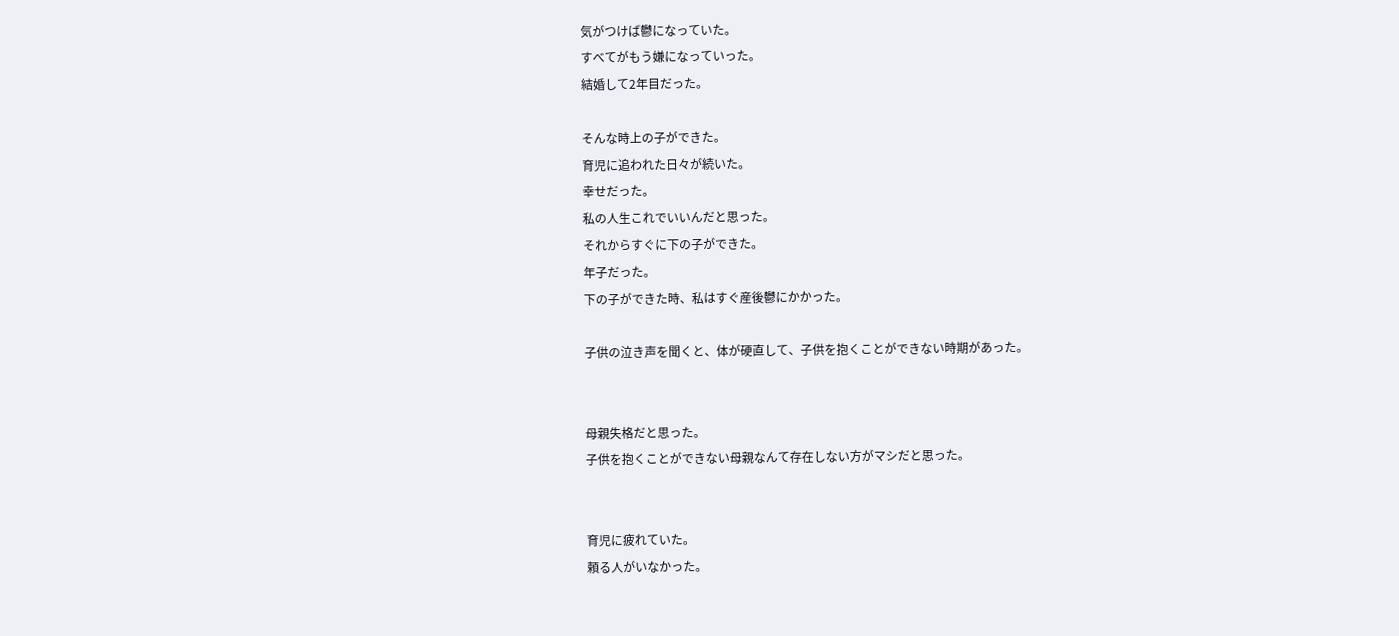気がつけば鬱になっていた。
すべてがもう嫌になっていった。
結婚して2年目だった。

そんな時上の子ができた。
育児に追われた日々が続いた。
幸せだった。
私の人生これでいいんだと思った。
それからすぐに下の子ができた。
年子だった。
下の子ができた時、私はすぐ産後鬱にかかった。

子供の泣き声を聞くと、体が硬直して、子供を抱くことができない時期があった。


母親失格だと思った。
子供を抱くことができない母親なんて存在しない方がマシだと思った。


育児に疲れていた。
頼る人がいなかった。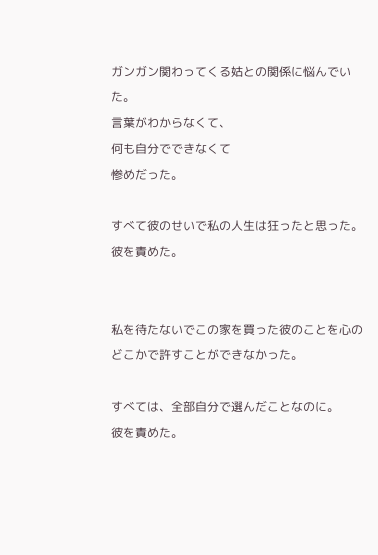ガンガン関わってくる姑との関係に悩んでいた。
言葉がわからなくて、
何も自分でできなくて
惨めだった。

すべて彼のせいで私の人生は狂ったと思った。
彼を責めた。


私を待たないでこの家を買った彼のことを心のどこかで許すことができなかった。

すべては、全部自分で選んだことなのに。
彼を責めた。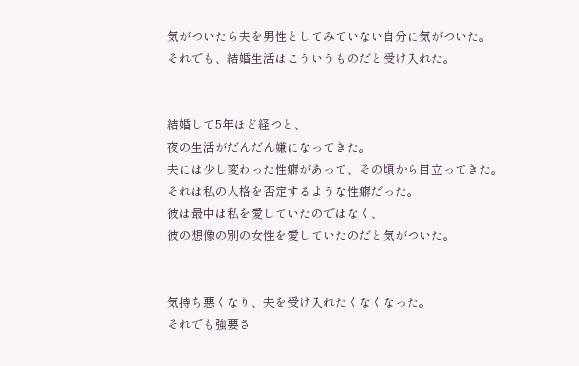気がついたら夫を男性としてみていない自分に気がついた。
それでも、結婚生活はこういうものだと受け入れた。


結婚して5年ほど経つと、
夜の生活がだんだん嫌になってきた。
夫には少し変わった性癖があって、その頃から目立ってきた。
それは私の人格を否定するような性癖だった。
彼は最中は私を愛していたのではなく、
彼の想像の別の女性を愛していたのだと気がついた。


気持ち悪くなり、夫を受け入れたくなくなった。
それでも強要さ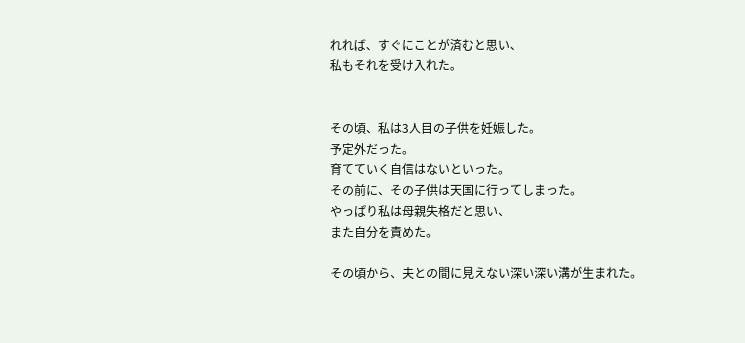れれば、すぐにことが済むと思い、
私もそれを受け入れた。


その頃、私は3人目の子供を妊娠した。
予定外だった。
育てていく自信はないといった。
その前に、その子供は天国に行ってしまった。
やっぱり私は母親失格だと思い、
また自分を責めた。

その頃から、夫との間に見えない深い深い溝が生まれた。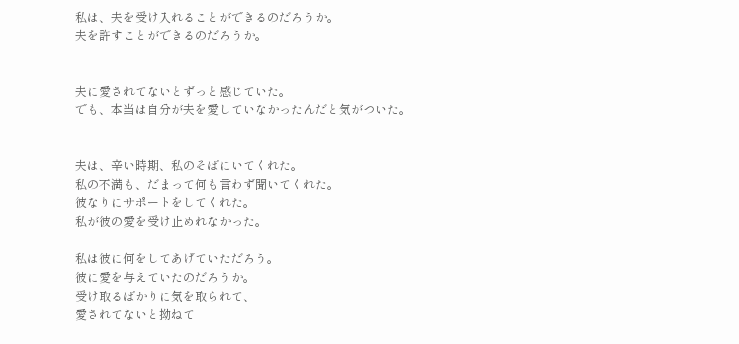私は、夫を受け入れることができるのだろうか。
夫を許すことができるのだろうか。


夫に愛されてないとずっと感じていた。
でも、本当は自分が夫を愛していなかったんだと気がついた。


夫は、辛い時期、私のそばにいてくれた。
私の不満も、だまって何も言わず聞いてくれた。
彼なりにサポートをしてくれた。
私が彼の愛を受け止めれなかった。

私は彼に何をしてあげていただろう。
彼に愛を与えていたのだろうか。
受け取るばかりに気を取られて、
愛されてないと拗ねて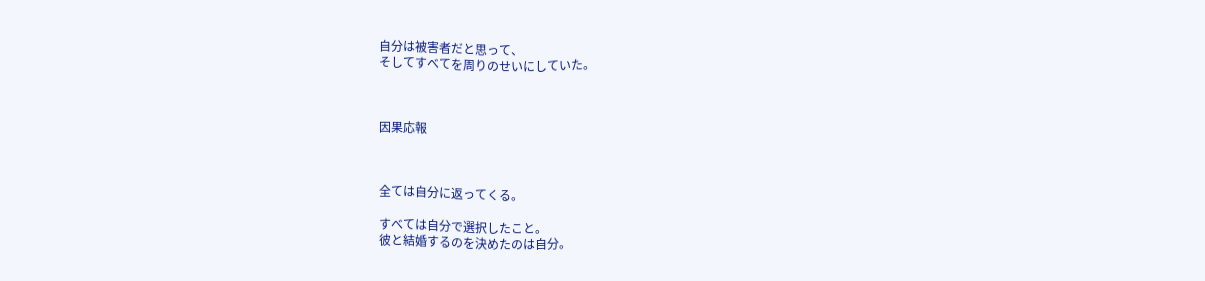自分は被害者だと思って、
そしてすべてを周りのせいにしていた。



因果応報



全ては自分に返ってくる。

すべては自分で選択したこと。
彼と結婚するのを決めたのは自分。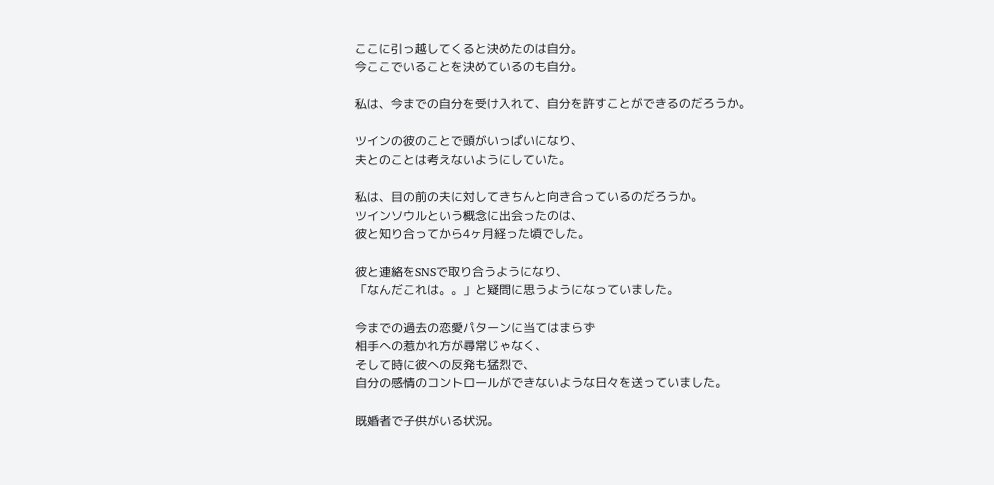ここに引っ越してくると決めたのは自分。
今ここでいることを決めているのも自分。

私は、今までの自分を受け入れて、自分を許すことができるのだろうか。

ツインの彼のことで頭がいっぱいになり、
夫とのことは考えないようにしていた。

私は、目の前の夫に対してきちんと向き合っているのだろうか。
ツインソウルという概念に出会ったのは、
彼と知り合ってから4ヶ月経った頃でした。

彼と連絡をSNSで取り合うようになり、
「なんだこれは。。」と疑問に思うようになっていました。

今までの過去の恋愛パターンに当てはまらず
相手への惹かれ方が尋常じゃなく、
そして時に彼への反発も猛烈で、
自分の感情のコントロールができないような日々を送っていました。

既婚者で子供がいる状況。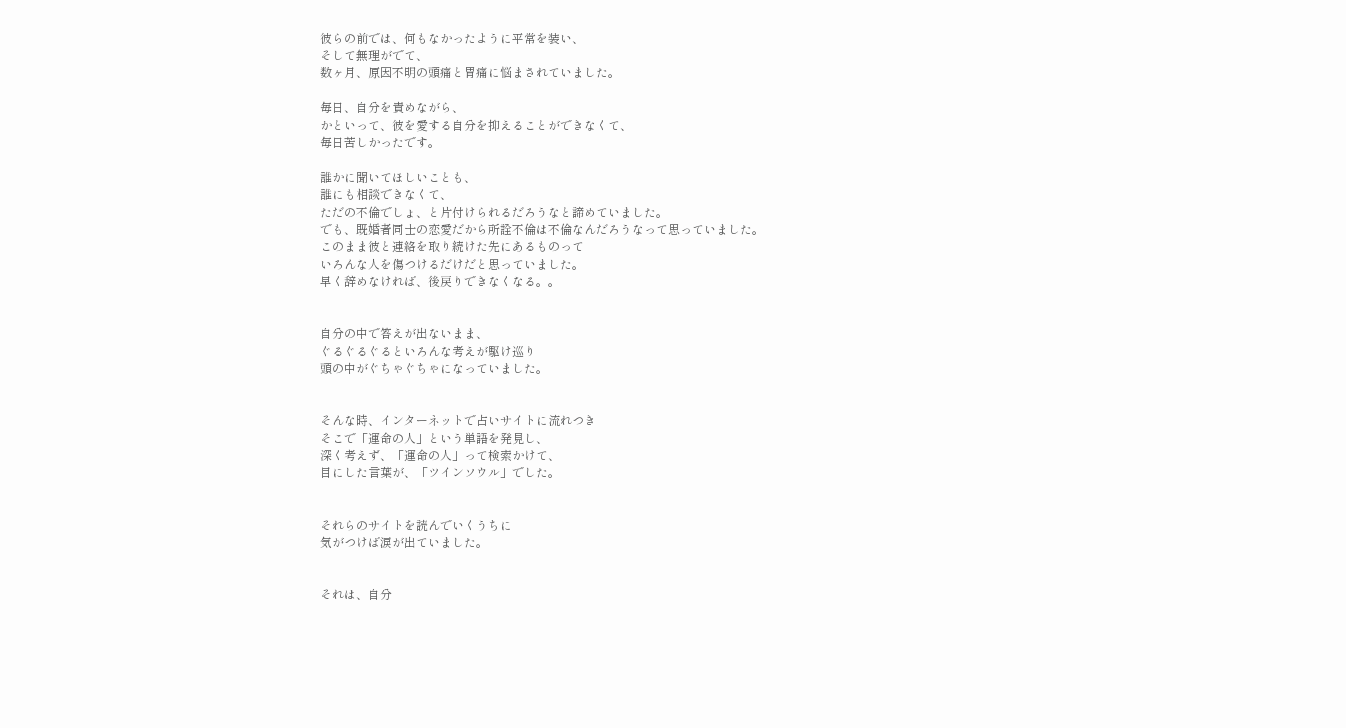彼らの前では、何もなかったように平常を装い、
そして無理がでて、
数ヶ月、原因不明の頭痛と胃痛に悩まされていました。

毎日、自分を責めながら、
かといって、彼を愛する自分を抑えることができなくて、
毎日苦しかったです。

誰かに聞いてほしいことも、
誰にも相談できなくて、
ただの不倫でしょ、と片付けられるだろうなと諦めていました。
でも、既婚者同士の恋愛だから所詮不倫は不倫なんだろうなって思っていました。
このまま彼と連絡を取り続けた先にあるものって
いろんな人を傷つけるだけだと思っていました。
早く辞めなければ、後戻りできなくなる。。


自分の中で答えが出ないまま、
ぐるぐるぐるといろんな考えが駆け巡り
頭の中がぐちゃぐちゃになっていました。


そんな時、インターネットで占いサイトに流れつき
そこで「運命の人」という単語を発見し、
深く考えず、「運命の人」って検索かけて、
目にした言葉が、「ツインソウル」でした。


それらのサイトを読んでいくうちに
気がつけば涙が出ていました。


それは、自分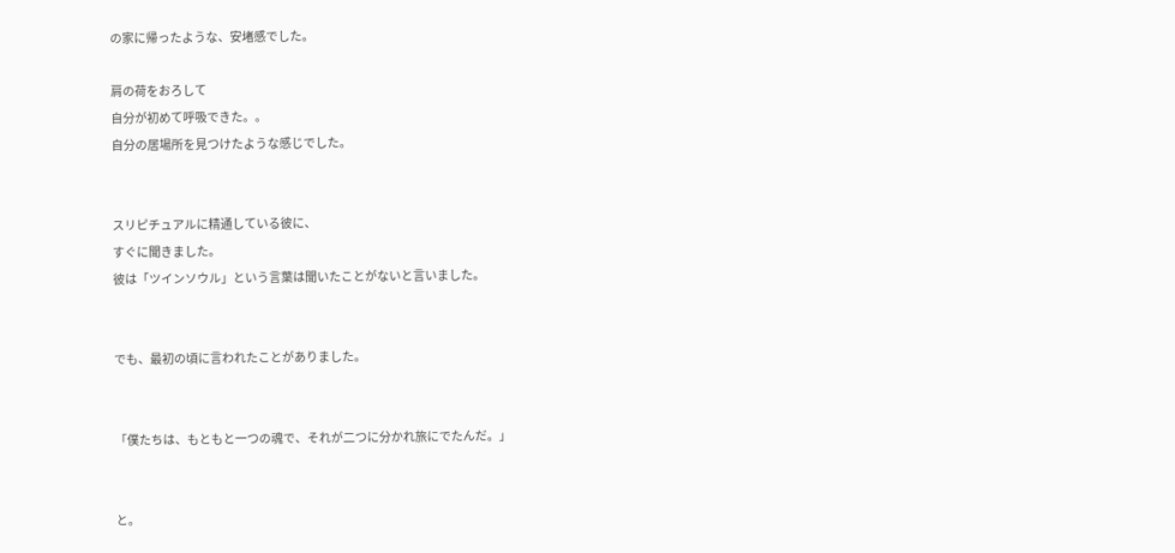の家に帰ったような、安堵感でした。

肩の荷をおろして
自分が初めて呼吸できた。。
自分の居場所を見つけたような感じでした。


スリピチュアルに精通している彼に、
すぐに聞きました。
彼は「ツインソウル」という言葉は聞いたことがないと言いました。


でも、最初の頃に言われたことがありました。


「僕たちは、もともと一つの魂で、それが二つに分かれ旅にでたんだ。」


と。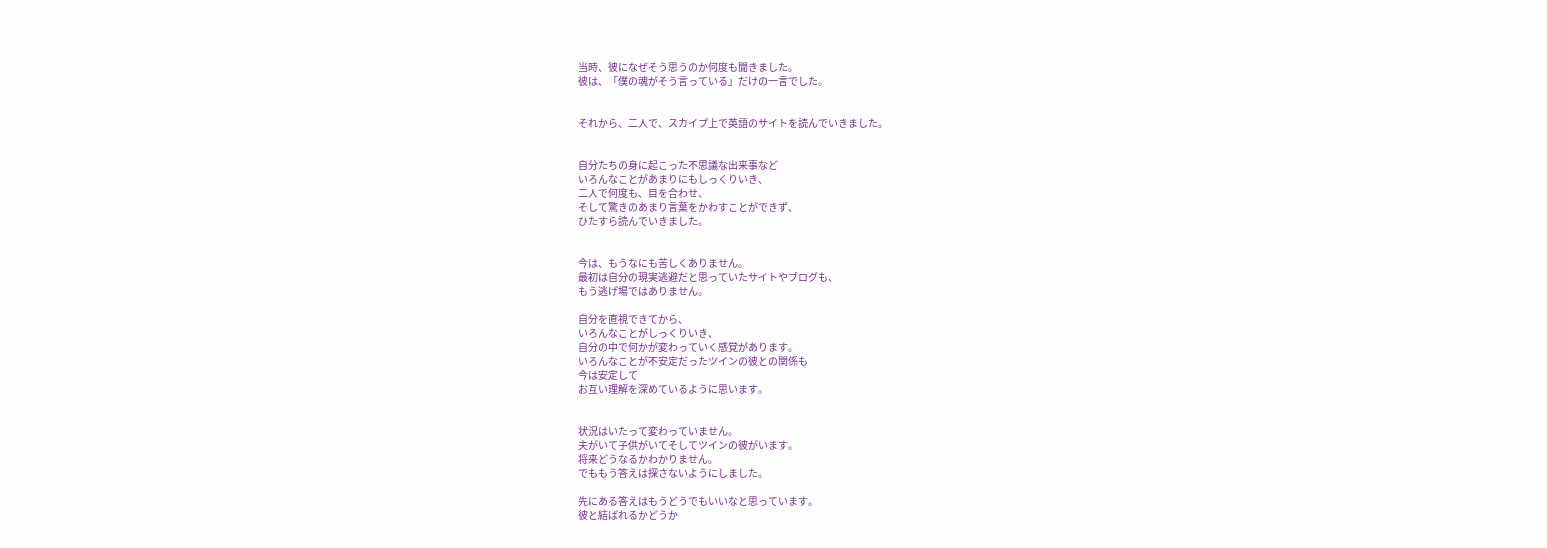当時、彼になぜそう思うのか何度も聞きました。
彼は、「僕の魂がそう言っている」だけの一言でした。


それから、二人で、スカイプ上で英語のサイトを読んでいきました。


自分たちの身に起こった不思議な出来事など
いろんなことがあまりにもしっくりいき、
二人で何度も、目を合わせ、
そして驚きのあまり言葉をかわすことができず、
ひたすら読んでいきました。


今は、もうなにも苦しくありません。
最初は自分の現実逃避だと思っていたサイトやブログも、
もう逃げ場ではありません。

自分を直視できてから、
いろんなことがしっくりいき、
自分の中で何かが変わっていく感覚があります。
いろんなことが不安定だったツインの彼との関係も
今は安定して
お互い理解を深めているように思います。


状況はいたって変わっていません。
夫がいて子供がいてそしてツインの彼がいます。
将来どうなるかわかりません。
でももう答えは探さないようにしました。

先にある答えはもうどうでもいいなと思っています。
彼と結ばれるかどうか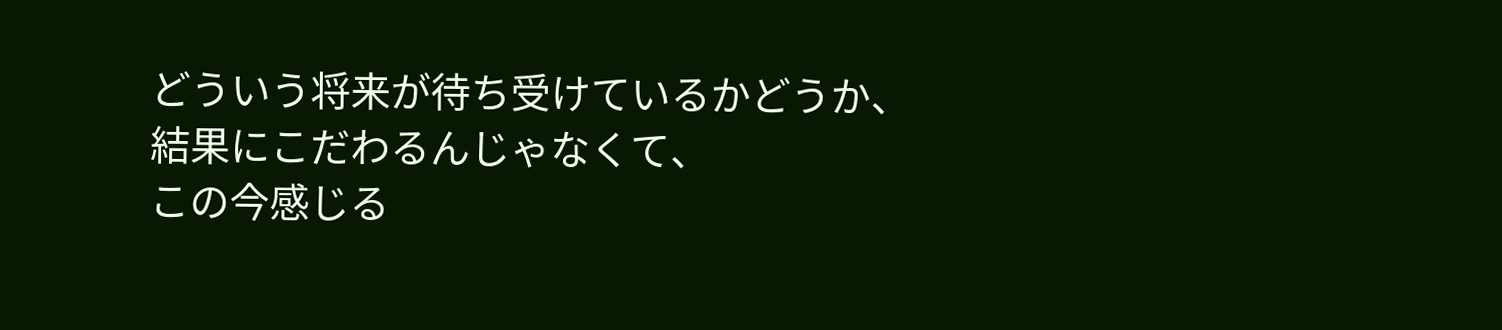どういう将来が待ち受けているかどうか、
結果にこだわるんじゃなくて、
この今感じる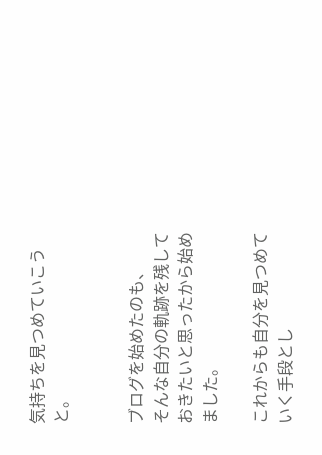気持ちを見つめていこうと。


ブログを始めたのも、
そんな自分の軌跡を残しておきたいと思ったから始めました。

これからも自分を見つめていく手段とし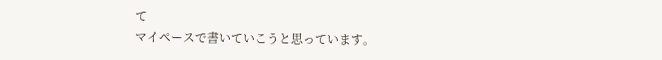て
マイペースで書いていこうと思っています。